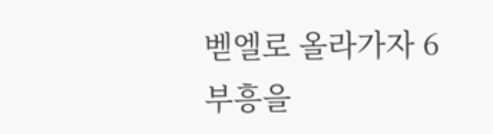벧엘로 올라가자 6
부흥을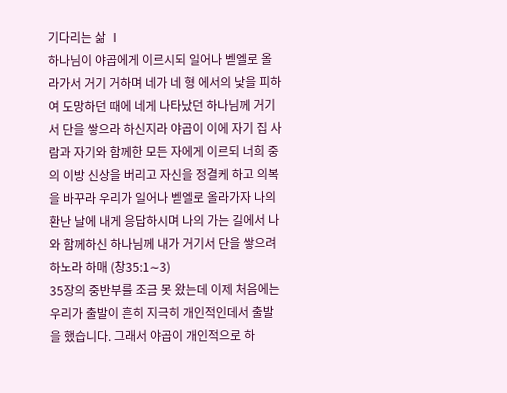기다리는 삶 Ⅰ
하나님이 야곱에게 이르시되 일어나 벧엘로 올라가서 거기 거하며 네가 네 형 에서의 낯을 피하여 도망하던 때에 네게 나타났던 하나님께 거기서 단을 쌓으라 하신지라 야곱이 이에 자기 집 사람과 자기와 함께한 모든 자에게 이르되 너희 중의 이방 신상을 버리고 자신을 정결케 하고 의복을 바꾸라 우리가 일어나 벧엘로 올라가자 나의 환난 날에 내게 응답하시며 나의 가는 길에서 나와 함께하신 하나님께 내가 거기서 단을 쌓으려 하노라 하매 (창35:1∼3)
35장의 중반부를 조금 못 왔는데 이제 처음에는 우리가 출발이 흔히 지극히 개인적인데서 출발을 했습니다. 그래서 야곱이 개인적으로 하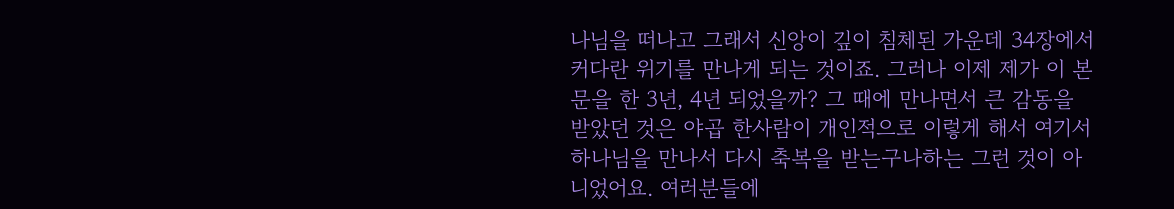나님을 떠나고 그래서 신앙이 깊이 침체된 가운데 34장에서 커다란 위기를 만나게 되는 것이죠. 그러나 이제 제가 이 본문을 한 3년, 4년 되었을까? 그 때에 만나면서 큰 감동을 받았던 것은 야곱 한사람이 개인적으로 이렇게 해서 여기서 하나님을 만나서 다시 축복을 받는구나하는 그런 것이 아니었어요. 여러분들에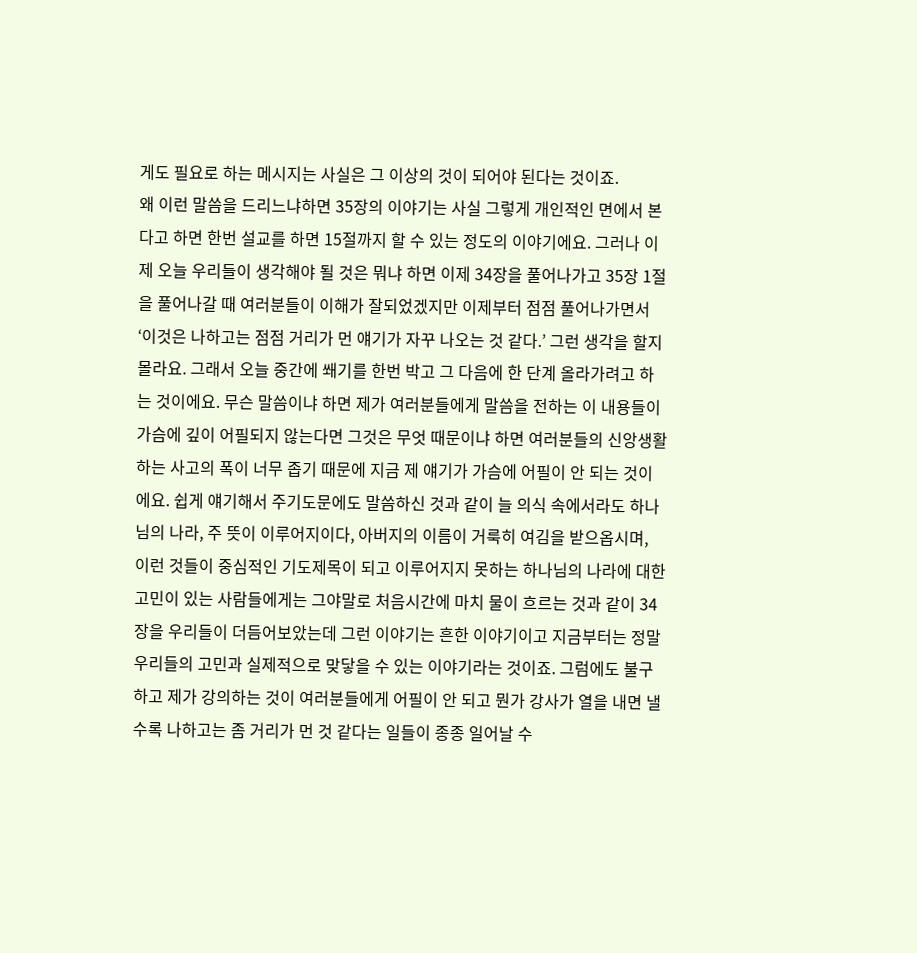게도 필요로 하는 메시지는 사실은 그 이상의 것이 되어야 된다는 것이죠.
왜 이런 말씀을 드리느냐하면 35장의 이야기는 사실 그렇게 개인적인 면에서 본다고 하면 한번 설교를 하면 15절까지 할 수 있는 정도의 이야기에요. 그러나 이제 오늘 우리들이 생각해야 될 것은 뭐냐 하면 이제 34장을 풀어나가고 35장 1절을 풀어나갈 때 여러분들이 이해가 잘되었겠지만 이제부터 점점 풀어나가면서 ‘이것은 나하고는 점점 거리가 먼 얘기가 자꾸 나오는 것 같다.’ 그런 생각을 할지 몰라요. 그래서 오늘 중간에 쐐기를 한번 박고 그 다음에 한 단계 올라가려고 하는 것이에요. 무슨 말씀이냐 하면 제가 여러분들에게 말씀을 전하는 이 내용들이 가슴에 깊이 어필되지 않는다면 그것은 무엇 때문이냐 하면 여러분들의 신앙생활 하는 사고의 폭이 너무 좁기 때문에 지금 제 얘기가 가슴에 어필이 안 되는 것이에요. 쉽게 얘기해서 주기도문에도 말씀하신 것과 같이 늘 의식 속에서라도 하나님의 나라, 주 뜻이 이루어지이다, 아버지의 이름이 거룩히 여김을 받으옵시며, 이런 것들이 중심적인 기도제목이 되고 이루어지지 못하는 하나님의 나라에 대한 고민이 있는 사람들에게는 그야말로 처음시간에 마치 물이 흐르는 것과 같이 34장을 우리들이 더듬어보았는데 그런 이야기는 흔한 이야기이고 지금부터는 정말 우리들의 고민과 실제적으로 맞닿을 수 있는 이야기라는 것이죠. 그럼에도 불구하고 제가 강의하는 것이 여러분들에게 어필이 안 되고 뭔가 강사가 열을 내면 낼수록 나하고는 좀 거리가 먼 것 같다는 일들이 종종 일어날 수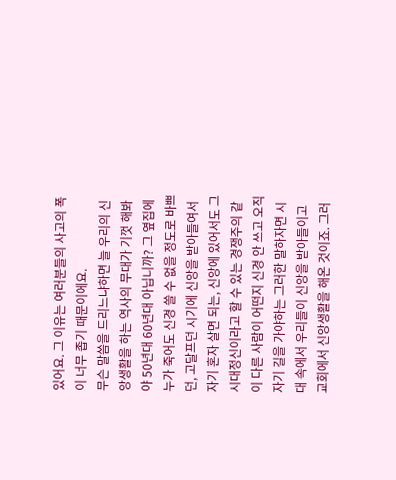있어요. 그 이유는 여러분들의 사고의 폭이 너무 좁기 때문이에요.
무슨 말씀을 드리느냐하면 늘 우리의 신앙생활을 하는 역사의 무대가 기껏 해봐야 50년대 60년대 아닙니까? 그 옆집에 누가 죽어도 신경 쓸 수 없을 정도로 바쁘던, 고달프던 시기에 신앙을 받아들여서 자기 혼자 살면 되는, 신앙에 있어서도 그 시대정신이라고 할 수 있는 경쟁주의 같이 다른 사람이 어떤지 신경 안 쓰고 오직 자기 길을 가야하는 그러한 말하자면 시대 속에서 우리들이 신앙을 받아들이고 교회에서 신앙생활을 해온 것이죠. 그러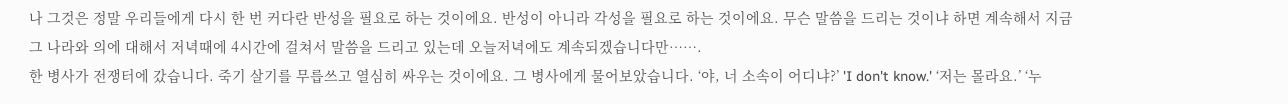나 그것은 정말 우리들에게 다시 한 번 커다란 반성을 필요로 하는 것이에요. 반성이 아니라 각성을 필요로 하는 것이에요. 무슨 말씀을 드리는 것이냐 하면 계속해서 지금 그 나라와 의에 대해서 저녁때에 4시간에 걸쳐서 말씀을 드리고 있는데 오늘저녁에도 계속되겠습니다만…….
한 병사가 전쟁터에 갔습니다. 죽기 살기를 무릅쓰고 열심히 싸우는 것이에요. 그 병사에게 물어보았습니다. ‘야, 너 소속이 어디냐?’ 'I don't know.' ‘저는 몰라요.’ ‘누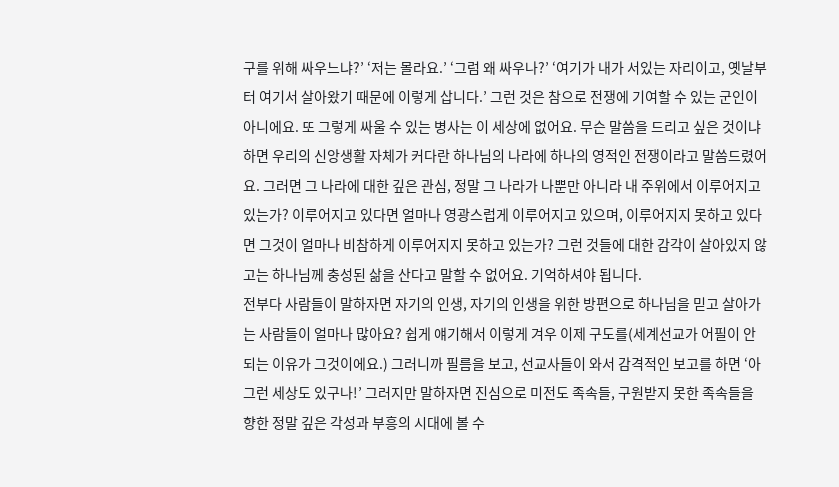구를 위해 싸우느냐?’ ‘저는 몰라요.’ ‘그럼 왜 싸우나?’ ‘여기가 내가 서있는 자리이고, 옛날부터 여기서 살아왔기 때문에 이렇게 삽니다.’ 그런 것은 참으로 전쟁에 기여할 수 있는 군인이 아니에요. 또 그렇게 싸울 수 있는 병사는 이 세상에 없어요. 무슨 말씀을 드리고 싶은 것이냐 하면 우리의 신앙생활 자체가 커다란 하나님의 나라에 하나의 영적인 전쟁이라고 말씀드렸어요. 그러면 그 나라에 대한 깊은 관심, 정말 그 나라가 나뿐만 아니라 내 주위에서 이루어지고 있는가? 이루어지고 있다면 얼마나 영광스럽게 이루어지고 있으며, 이루어지지 못하고 있다면 그것이 얼마나 비참하게 이루어지지 못하고 있는가? 그런 것들에 대한 감각이 살아있지 않고는 하나님께 충성된 삶을 산다고 말할 수 없어요. 기억하셔야 됩니다.
전부다 사람들이 말하자면 자기의 인생, 자기의 인생을 위한 방편으로 하나님을 믿고 살아가는 사람들이 얼마나 많아요? 쉽게 얘기해서 이렇게 겨우 이제 구도를(세계선교가 어필이 안 되는 이유가 그것이에요.) 그러니까 필름을 보고, 선교사들이 와서 감격적인 보고를 하면 ‘아 그런 세상도 있구나!’ 그러지만 말하자면 진심으로 미전도 족속들, 구원받지 못한 족속들을 향한 정말 깊은 각성과 부흥의 시대에 볼 수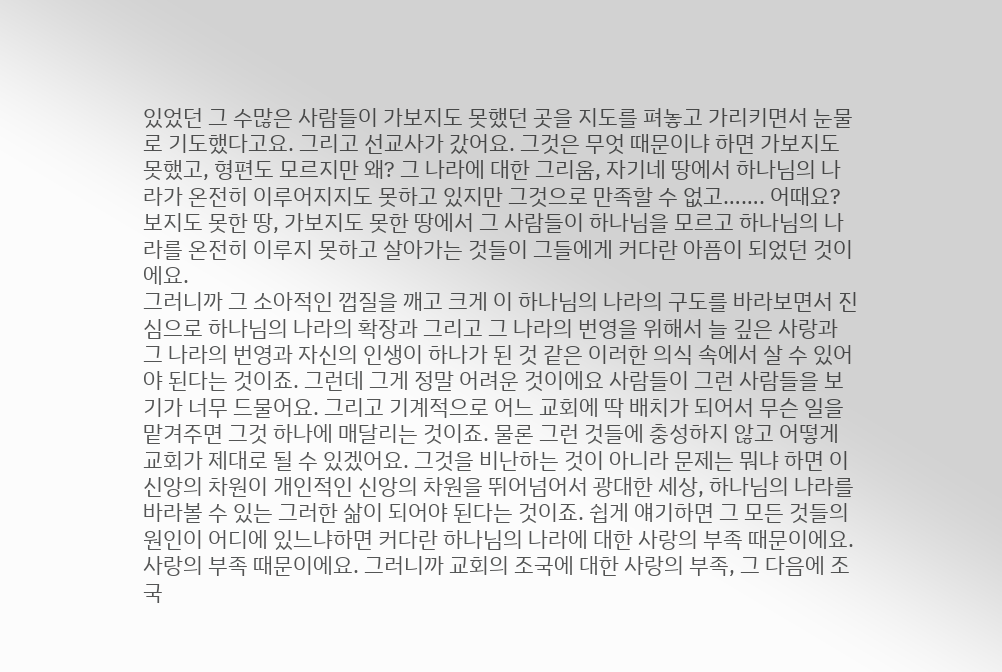있었던 그 수많은 사람들이 가보지도 못했던 곳을 지도를 펴놓고 가리키면서 눈물로 기도했다고요. 그리고 선교사가 갔어요. 그것은 무엇 때문이냐 하면 가보지도 못했고, 형편도 모르지만 왜? 그 나라에 대한 그리움, 자기네 땅에서 하나님의 나라가 온전히 이루어지지도 못하고 있지만 그것으로 만족할 수 없고……. 어때요? 보지도 못한 땅, 가보지도 못한 땅에서 그 사람들이 하나님을 모르고 하나님의 나라를 온전히 이루지 못하고 살아가는 것들이 그들에게 커다란 아픔이 되었던 것이에요.
그러니까 그 소아적인 껍질을 깨고 크게 이 하나님의 나라의 구도를 바라보면서 진심으로 하나님의 나라의 확장과 그리고 그 나라의 번영을 위해서 늘 깊은 사랑과 그 나라의 번영과 자신의 인생이 하나가 된 것 같은 이러한 의식 속에서 살 수 있어야 된다는 것이죠. 그런데 그게 정말 어려운 것이에요 사람들이 그런 사람들을 보기가 너무 드물어요. 그리고 기계적으로 어느 교회에 딱 배치가 되어서 무슨 일을 맡겨주면 그것 하나에 매달리는 것이죠. 물론 그런 것들에 충성하지 않고 어떻게 교회가 제대로 될 수 있겠어요. 그것을 비난하는 것이 아니라 문제는 뭐냐 하면 이 신앙의 차원이 개인적인 신앙의 차원을 뛰어넘어서 광대한 세상, 하나님의 나라를 바라볼 수 있는 그러한 삶이 되어야 된다는 것이죠. 쉽게 얘기하면 그 모든 것들의 원인이 어디에 있느냐하면 커다란 하나님의 나라에 대한 사랑의 부족 때문이에요. 사랑의 부족 때문이에요. 그러니까 교회의 조국에 대한 사랑의 부족, 그 다음에 조국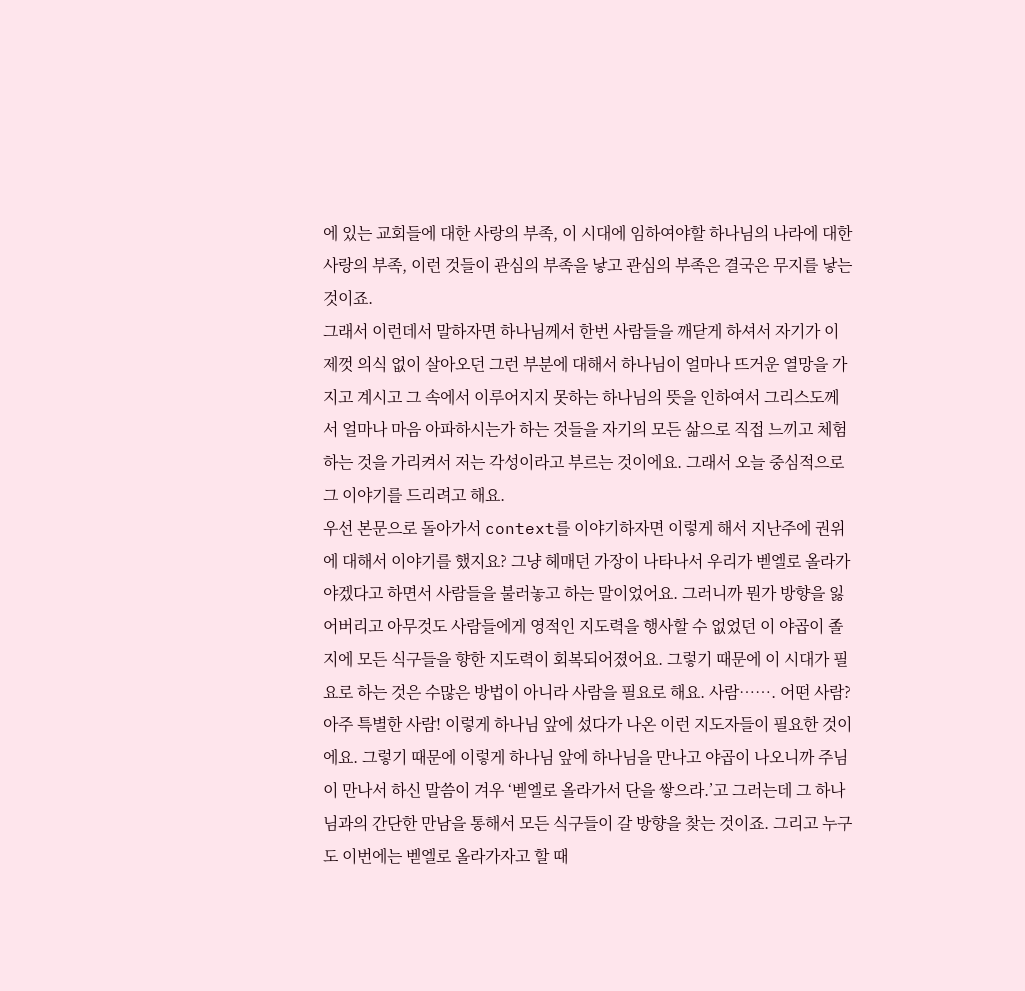에 있는 교회들에 대한 사랑의 부족, 이 시대에 임하여야할 하나님의 나라에 대한 사랑의 부족, 이런 것들이 관심의 부족을 낳고 관심의 부족은 결국은 무지를 낳는 것이죠.
그래서 이런데서 말하자면 하나님께서 한번 사람들을 깨닫게 하셔서 자기가 이제껏 의식 없이 살아오던 그런 부분에 대해서 하나님이 얼마나 뜨거운 열망을 가지고 계시고 그 속에서 이루어지지 못하는 하나님의 뜻을 인하여서 그리스도께서 얼마나 마음 아파하시는가 하는 것들을 자기의 모든 삶으로 직접 느끼고 체험하는 것을 가리켜서 저는 각성이라고 부르는 것이에요. 그래서 오늘 중심적으로 그 이야기를 드리려고 해요.
우선 본문으로 돌아가서 context를 이야기하자면 이렇게 해서 지난주에 권위에 대해서 이야기를 했지요? 그냥 헤매던 가장이 나타나서 우리가 벧엘로 올라가야겠다고 하면서 사람들을 불러놓고 하는 말이었어요. 그러니까 뭔가 방향을 잃어버리고 아무것도 사람들에게 영적인 지도력을 행사할 수 없었던 이 야곱이 졸지에 모든 식구들을 향한 지도력이 회복되어졌어요. 그렇기 때문에 이 시대가 필요로 하는 것은 수많은 방법이 아니라 사람을 필요로 해요. 사람……. 어떤 사람? 아주 특별한 사람! 이렇게 하나님 앞에 섰다가 나온 이런 지도자들이 필요한 것이에요. 그렇기 때문에 이렇게 하나님 앞에 하나님을 만나고 야곱이 나오니까 주님이 만나서 하신 말씀이 겨우 ‘벧엘로 올라가서 단을 쌓으라.’고 그러는데 그 하나님과의 간단한 만남을 통해서 모든 식구들이 갈 방향을 찾는 것이죠. 그리고 누구도 이번에는 벧엘로 올라가자고 할 때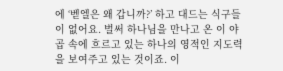에 ‘벧엘은 왜 갑니까?’ 하고 대드는 식구들이 없어요. 벌써 하나님을 만나고 온 이 야곱 속에 흐르고 있는 하나의 영적인 지도력을 보여주고 있는 것이죠. 이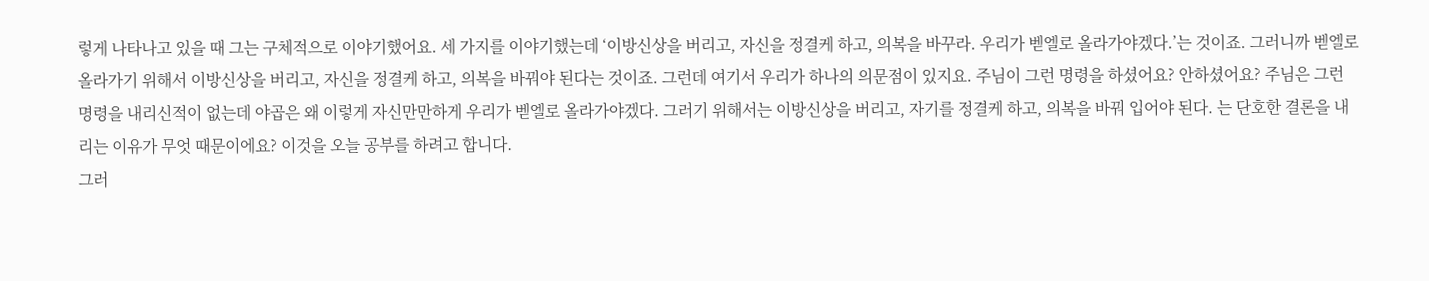렇게 나타나고 있을 때 그는 구체적으로 이야기했어요. 세 가지를 이야기했는데 ‘이방신상을 버리고, 자신을 정결케 하고, 의복을 바꾸라. 우리가 벧엘로 올라가야겠다.’는 것이죠. 그러니까 벧엘로 올라가기 위해서 이방신상을 버리고, 자신을 정결케 하고, 의복을 바꿔야 된다는 것이죠. 그런데 여기서 우리가 하나의 의문점이 있지요. 주님이 그런 명령을 하셨어요? 안하셨어요? 주님은 그런 명령을 내리신적이 없는데 야곱은 왜 이렇게 자신만만하게 우리가 벧엘로 올라가야겠다. 그러기 위해서는 이방신상을 버리고, 자기를 정결케 하고, 의복을 바꿔 입어야 된다. 는 단호한 결론을 내리는 이유가 무엇 때문이에요? 이것을 오늘 공부를 하려고 합니다.
그러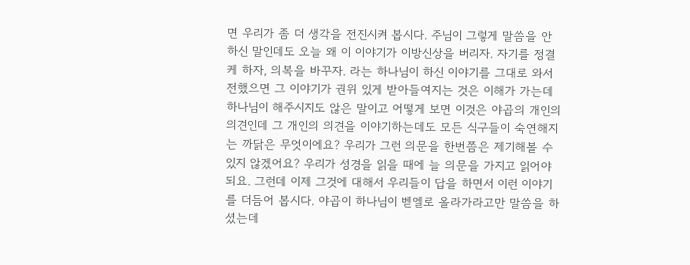면 우리가 좀 더 생각을 전진시켜 봅시다. 주님이 그렇게 말씀을 안 하신 말인데도 오늘 왜 이 이야기가 이방신상을 버리자. 자기를 정결케 하자, 의복을 바꾸자. 라는 하나님이 하신 이야기를 그대로 와서 전했으면 그 이야기가 권위 있게 받아들여지는 것은 이해가 가는데 하나님이 해주시지도 않은 말이고 어떻게 보면 이것은 야곱의 개인의 의견인데 그 개인의 의견을 이야기하는데도 모든 식구들이 숙연해지는 까닭은 무엇이에요? 우리가 그런 의문을 한번쯤은 제기해볼 수 있지 않겠어요? 우리가 성경을 읽을 때에 늘 의문을 가지고 읽어야 되요. 그런데 이제 그것에 대해서 우리들이 답을 하면서 이런 이야기를 더듬어 봅시다. 야곱이 하나님이 벧엘로 올라가라고만 말씀을 하셨는데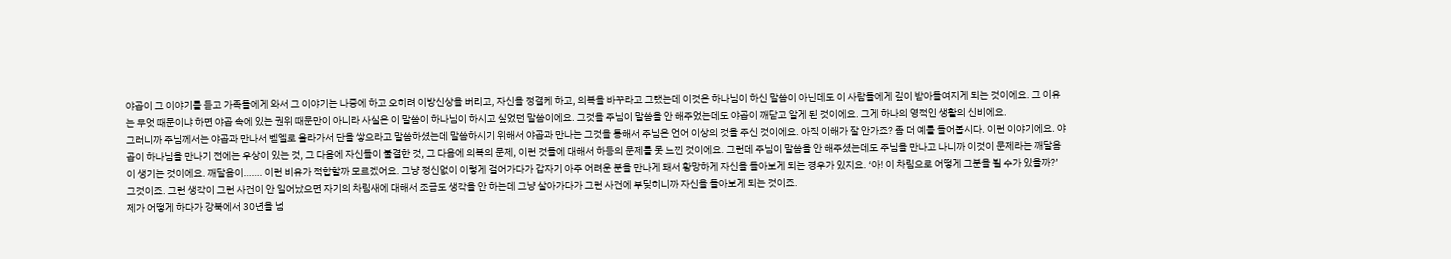야곱이 그 이야기를 듣고 가족들에게 와서 그 이야기는 나중에 하고 오히려 이방신상을 버리고, 자신을 정결케 하고, 의복을 바꾸라고 그랬는데 이것은 하나님이 하신 말씀이 아닌데도 이 사람들에게 깊이 받아들여지게 되는 것이에요. 그 이유는 무엇 때문이냐 하면 야곱 속에 있는 권위 때문만이 아니라 사실은 이 말씀이 하나님이 하시고 싶었던 말씀이에요. 그것을 주님이 말씀을 안 해주었는데도 야곱이 깨닫고 알게 된 것이에요. 그게 하나의 영적인 생활의 신비에요.
그러니까 주님께서는 야곱과 만나서 벧엘로 올라가서 단을 쌓으라고 말씀하셨는데 말씀하시기 위해서 야곱과 만나는 그것을 통해서 주님은 언어 이상의 것을 주신 것이에요. 아직 이해가 잘 안가죠? 좀 더 예를 들어봅시다. 이런 이야기에요. 야곱이 하나님을 만나기 전에는 우상이 있는 것, 그 다음에 자신들이 불결한 것, 그 다음에 의복의 문제, 이런 것들에 대해서 하등의 문제를 못 느낀 것이에요. 그런데 주님이 말씀을 안 해주셨는데도 주님을 만나고 나니까 이것이 문제라는 깨달음이 생기는 것이에요. 깨달음이……. 이런 비유가 적합할까 모르겠어요. 그냥 정신없이 이렇게 걸어가다가 갑자기 아주 어려운 분을 만나게 돼서 황망하게 자신을 돌아보게 되는 경우가 있지요. ‘아! 이 차림으로 어떻게 그분을 뵐 수가 있을까?’ 그것이죠. 그런 생각이 그런 사건이 안 일어났으면 자기의 차림새에 대해서 조금도 생각을 안 하는데 그냥 살아가다가 그런 사건에 부딪히니까 자신을 돌아보게 되는 것이죠.
제가 어떻게 하다가 강북에서 30년을 넘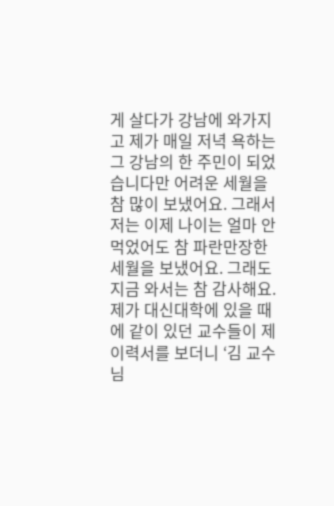게 살다가 강남에 와가지고 제가 매일 저녁 욕하는 그 강남의 한 주민이 되었습니다만 어려운 세월을 참 많이 보냈어요. 그래서 저는 이제 나이는 얼마 안 먹었어도 참 파란만장한 세월을 보냈어요. 그래도 지금 와서는 참 감사해요. 제가 대신대학에 있을 때에 같이 있던 교수들이 제 이력서를 보더니 ‘김 교수님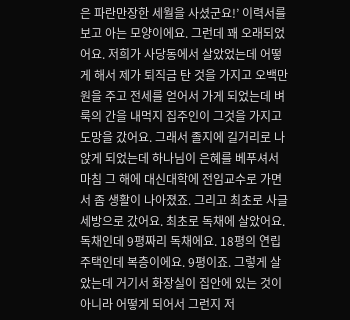은 파란만장한 세월을 사셨군요!’ 이력서를 보고 아는 모양이에요. 그런데 꽤 오래되었어요. 저희가 사당동에서 살았었는데 어떻게 해서 제가 퇴직금 탄 것을 가지고 오백만원을 주고 전세를 얻어서 가게 되었는데 벼룩의 간을 내먹지 집주인이 그것을 가지고 도망을 갔어요. 그래서 졸지에 길거리로 나앉게 되었는데 하나님이 은혜를 베푸셔서 마침 그 해에 대신대학에 전임교수로 가면서 좀 생활이 나아졌죠. 그리고 최초로 사글세방으로 갔어요. 최초로 독채에 살았어요. 독채인데 9평짜리 독채에요. 18평의 연립주택인데 복층이에요. 9평이죠. 그렇게 살았는데 거기서 화장실이 집안에 있는 것이 아니라 어떻게 되어서 그런지 저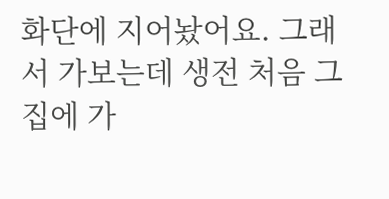화단에 지어놨어요. 그래서 가보는데 생전 처음 그 집에 가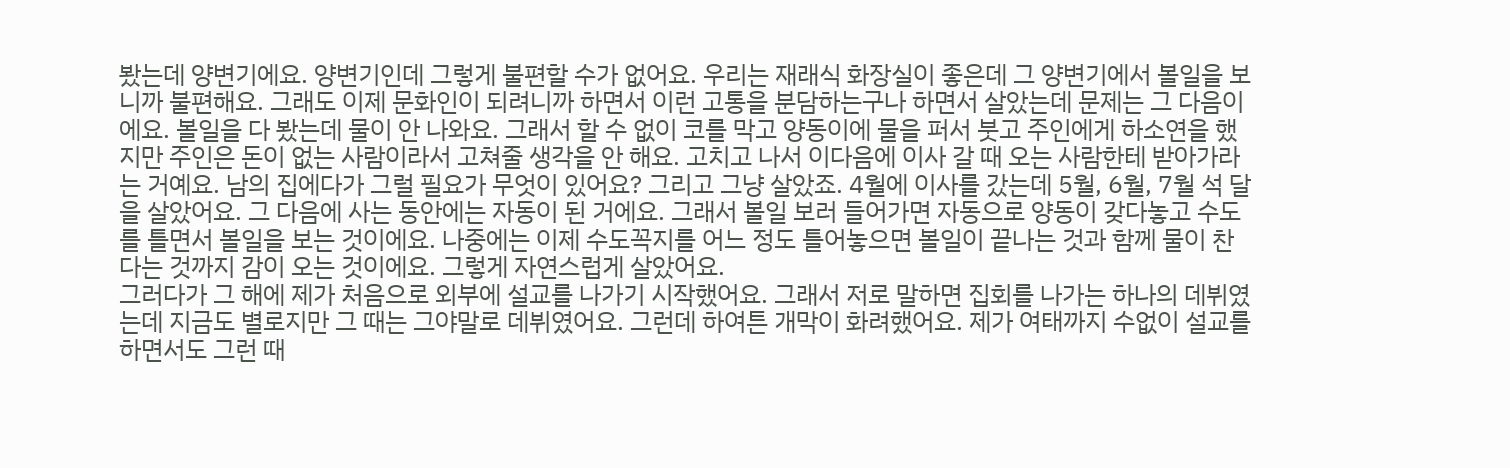봤는데 양변기에요. 양변기인데 그렇게 불편할 수가 없어요. 우리는 재래식 화장실이 좋은데 그 양변기에서 볼일을 보니까 불편해요. 그래도 이제 문화인이 되려니까 하면서 이런 고통을 분담하는구나 하면서 살았는데 문제는 그 다음이에요. 볼일을 다 봤는데 물이 안 나와요. 그래서 할 수 없이 코를 막고 양동이에 물을 퍼서 붓고 주인에게 하소연을 했지만 주인은 돈이 없는 사람이라서 고쳐줄 생각을 안 해요. 고치고 나서 이다음에 이사 갈 때 오는 사람한테 받아가라는 거예요. 남의 집에다가 그럴 필요가 무엇이 있어요? 그리고 그냥 살았죠. 4월에 이사를 갔는데 5월, 6월, 7월 석 달을 살았어요. 그 다음에 사는 동안에는 자동이 된 거에요. 그래서 볼일 보러 들어가면 자동으로 양동이 갖다놓고 수도를 틀면서 볼일을 보는 것이에요. 나중에는 이제 수도꼭지를 어느 정도 틀어놓으면 볼일이 끝나는 것과 함께 물이 찬다는 것까지 감이 오는 것이에요. 그렇게 자연스럽게 살았어요.
그러다가 그 해에 제가 처음으로 외부에 설교를 나가기 시작했어요. 그래서 저로 말하면 집회를 나가는 하나의 데뷔였는데 지금도 별로지만 그 때는 그야말로 데뷔였어요. 그런데 하여튼 개막이 화려했어요. 제가 여태까지 수없이 설교를 하면서도 그런 때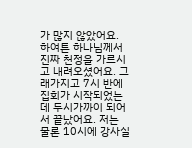가 많지 않았어요. 하여튼 하나님께서 진짜 천정을 가르시고 내려오셨어요. 그래가지고 7시 반에 집회가 시작되었는데 두시가까이 되어서 끝났어요. 저는 물론 10시에 강사실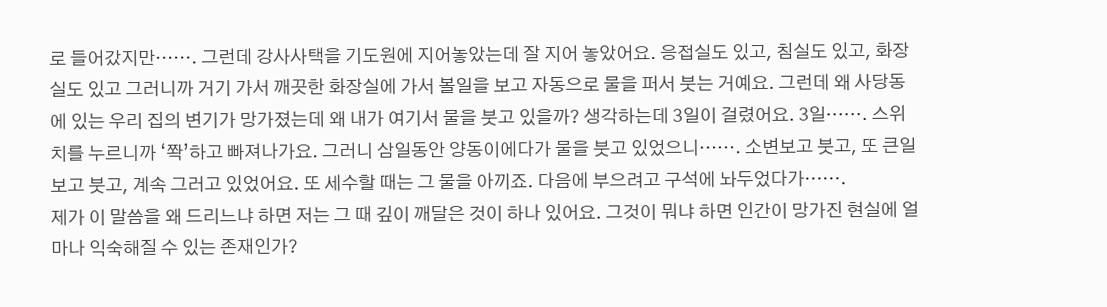로 들어갔지만……. 그런데 강사사택을 기도원에 지어놓았는데 잘 지어 놓았어요. 응접실도 있고, 침실도 있고, 화장실도 있고 그러니까 거기 가서 깨끗한 화장실에 가서 볼일을 보고 자동으로 물을 퍼서 붓는 거예요. 그런데 왜 사당동에 있는 우리 집의 변기가 망가졌는데 왜 내가 여기서 물을 붓고 있을까? 생각하는데 3일이 걸렸어요. 3일……. 스위치를 누르니까 ‘쫙’하고 빠져나가요. 그러니 삼일동안 양동이에다가 물을 붓고 있었으니……. 소변보고 붓고, 또 큰일보고 붓고, 계속 그러고 있었어요. 또 세수할 때는 그 물을 아끼죠. 다음에 부으려고 구석에 놔두었다가…….
제가 이 말씀을 왜 드리느냐 하면 저는 그 때 깊이 깨달은 것이 하나 있어요. 그것이 뭐냐 하면 인간이 망가진 현실에 얼마나 익숙해질 수 있는 존재인가?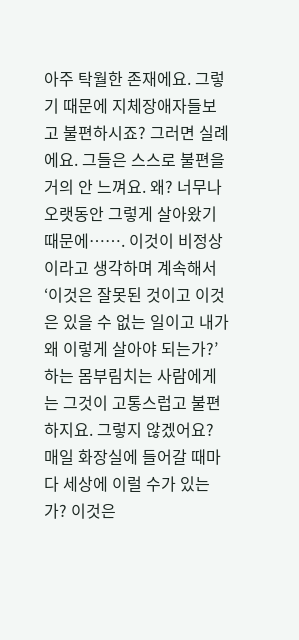아주 탁월한 존재에요. 그렇기 때문에 지체장애자들보고 불편하시죠? 그러면 실례에요. 그들은 스스로 불편을 거의 안 느껴요. 왜? 너무나 오랫동안 그렇게 살아왔기 때문에……. 이것이 비정상이라고 생각하며 계속해서 ‘이것은 잘못된 것이고 이것은 있을 수 없는 일이고 내가 왜 이렇게 살아야 되는가?’ 하는 몸부림치는 사람에게는 그것이 고통스럽고 불편하지요. 그렇지 않겠어요? 매일 화장실에 들어갈 때마다 세상에 이럴 수가 있는가? 이것은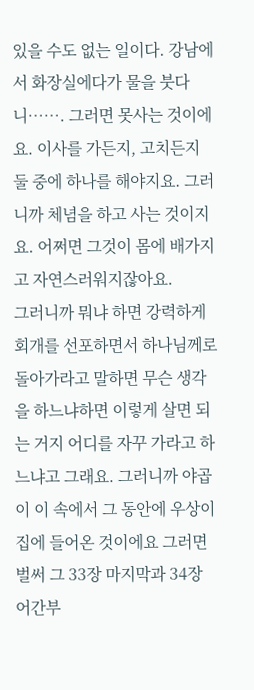있을 수도 없는 일이다. 강남에서 화장실에다가 물을 붓다니……. 그러면 못사는 것이에요. 이사를 가든지, 고치든지 둘 중에 하나를 해야지요. 그러니까 체념을 하고 사는 것이지요. 어쩌면 그것이 몸에 배가지고 자연스러워지잖아요.
그러니까 뭐냐 하면 강력하게 회개를 선포하면서 하나님께로 돌아가라고 말하면 무슨 생각을 하느냐하면 이렇게 살면 되는 거지 어디를 자꾸 가라고 하느냐고 그래요. 그러니까 야곱이 이 속에서 그 동안에 우상이 집에 들어온 것이에요 그러면 벌써 그 33장 마지막과 34장 어간부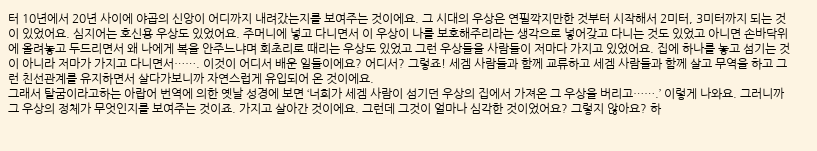터 10년에서 20년 사이에 야곱의 신앙이 어디까지 내려갔는지를 보여주는 것이에요. 그 시대의 우상은 연필깍지만한 것부터 시작해서 2미터, 3미터까지 되는 것이 있었어요. 심지어는 호신용 우상도 있었어요. 주머니에 넣고 다니면서 이 우상이 나를 보호해주리라는 생각으로 넣어갖고 다니는 것도 있었고 아니면 손바닥위에 올려놓고 두드리면서 왜 나에게 복을 안주느냐며 회초리로 때리는 우상도 있었고 그런 우상들을 사람들이 저마다 가지고 있었어요. 집에 하나를 놓고 섬기는 것이 아니라 저마가 가지고 다니면서……. 이것이 어디서 배운 일들이에요? 어디서? 그렇죠! 세겜 사람들과 함께 교류하고 세겜 사람들과 함께 살고 무역을 하고 그런 친선관계를 유지하면서 살다가보니까 자연스럽게 유입되어 온 것이에요.
그래서 탈굼이라고하는 아랍어 번역에 의한 옛날 성경에 보면 ‘너희가 세겜 사람이 섬기던 우상의 집에서 가져온 그 우상을 버리고…….’ 이렇게 나와요. 그러니까 그 우상의 정체가 무엇인지를 보여주는 것이죠. 가지고 살아간 것이에요. 그런데 그것이 얼마나 심각한 것이었어요? 그렇지 않아요? 하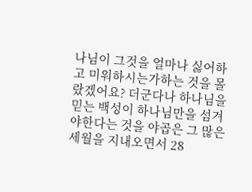나님이 그것을 얼마나 싫어하고 미워하시는가하는 것을 몰랐겠어요? 더군다나 하나님을 믿는 백성이 하나님만을 섬겨야한다는 것을 야곱은 그 많은 세월을 지내오면서 28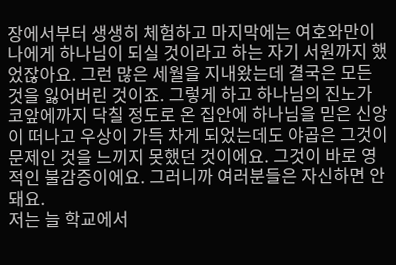장에서부터 생생히 체험하고 마지막에는 여호와만이 나에게 하나님이 되실 것이라고 하는 자기 서원까지 했었잖아요. 그런 많은 세월을 지내왔는데 결국은 모든 것을 잃어버린 것이죠. 그렇게 하고 하나님의 진노가 코앞에까지 닥칠 정도로 온 집안에 하나님을 믿은 신앙이 떠나고 우상이 가득 차게 되었는데도 야곱은 그것이 문제인 것을 느끼지 못했던 것이에요. 그것이 바로 영적인 불감증이에요. 그러니까 여러분들은 자신하면 안 돼요.
저는 늘 학교에서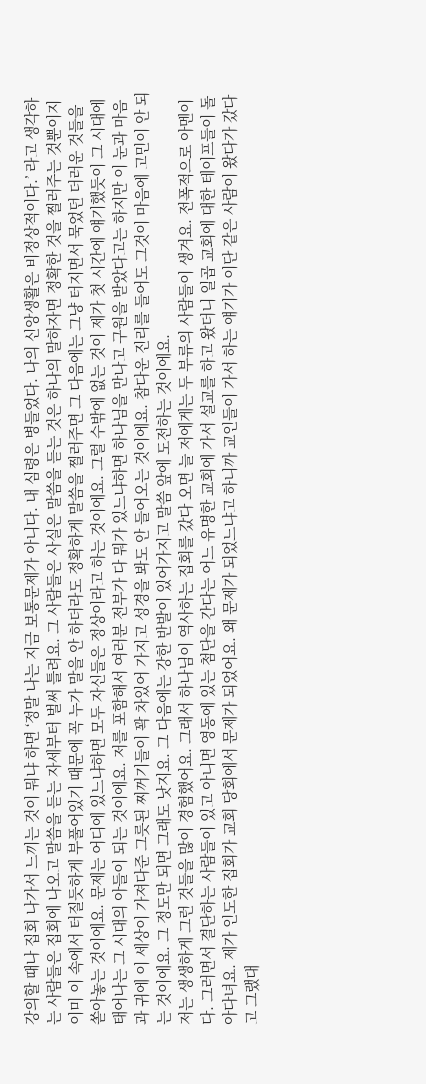강의할 때나 집회 나가서 느끼는 것이 뭐냐 하면 ‘정말 나는 지금 보통문제가 아니다. 내 심령은 병들었다. 나의 신앙생활은 비정상적이다.’ 라고 생각하는 사람들은 집회에 나오고 말씀을 듣는 자세부터 벌써 틀려요. 그 사람들은 사실은 말씀을 듣는 것은 하나의 말하자면 정확한 것을 찔러주는 것뿐이지 이미 이 속에서 터질듯하게 부풀어있기 때문에 꼭 누가 말을 안 하더라도 정확하게 말씀을 찔러주면 그 다음에는 그냥 터지면서 묵었던 더러운 것들을 쏟아놓는 것이에요. 문제는 어디에 있느냐하면 모두 자신들은 정상이라고 하는 것이에요. 그럴 수밖에 없는 것이 제가 첫 시간에 얘기했듯이 그 시대에 태어나는 그 시대의 아들이 되는 것이에요. 저를 포함해서 여러분 전부가 다 뭐가 있느냐하면 하나님을 만나고 구원을 받았다고는 하지만 이 눈과 마음과 귀에 이 세상이 가져다준 그릇된 찌꺼기들이 꽉 차있어 가지고 성경을 봐도 안 들어오는 것이에요. 참다운 진리를 들어도 그것이 마음에 고민이 안 되는 것이에요. 그 정도만 되면 그래도 낫지요. 그 다음에는 강한 반발이 있어가지고 말씀 앞에 도전하는 것이에요.
저는 생생하게 그런 것들을 많이 경험했어요. 그래서 하나님이 역사하는 집회를 갔다 오면 늘 저에게는 두 부류의 사람들이 생겨요. 전폭적으로 아멘이다. 그러면서 결단하는 사람들이 있고 아니면 영동에 있는 첨단을 간다는 어느 유명한 교회에 가서 설교를 하고 왔더니 일곱 교회에 대한 테이프들이 돌아다녀요. 제가 인도한 집회가 교회 당회에서 문제가 되었어요. 왜 문제가 되었느냐고 하니까 교인들이 가서 하는 얘기가 이단 같은 사람이 왔다가 갔다고 그랬대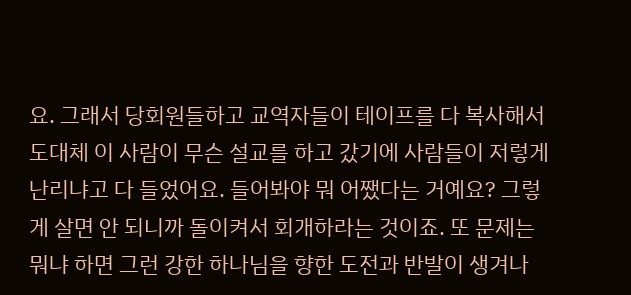요. 그래서 당회원들하고 교역자들이 테이프를 다 복사해서 도대체 이 사람이 무슨 설교를 하고 갔기에 사람들이 저렇게 난리냐고 다 들었어요. 들어봐야 뭐 어쨌다는 거예요? 그렇게 살면 안 되니까 돌이켜서 회개하라는 것이죠. 또 문제는 뭐냐 하면 그런 강한 하나님을 향한 도전과 반발이 생겨나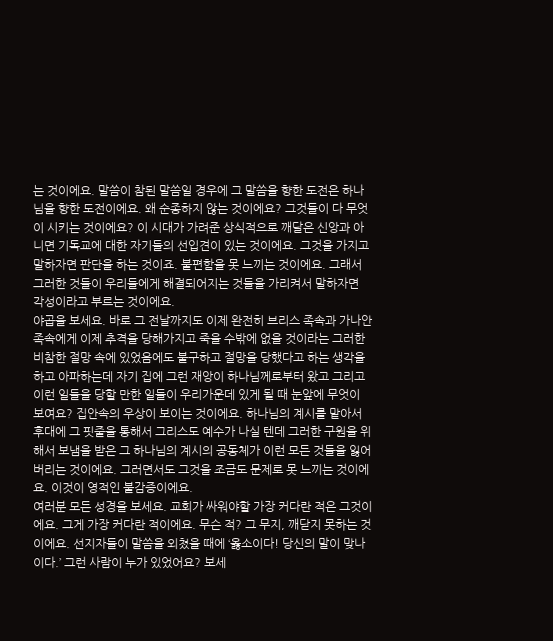는 것이에요. 말씀이 참된 말씀일 경우에 그 말씀을 향한 도전은 하나님을 향한 도전이에요. 왜 순종하지 않는 것이에요? 그것들이 다 무엇이 시키는 것이에요? 이 시대가 가려준 상식적으로 깨달은 신앙과 아니면 기독교에 대한 자기들의 선입견이 있는 것이에요. 그것을 가지고 말하자면 판단을 하는 것이죠. 불편함을 못 느끼는 것이에요. 그래서 그러한 것들이 우리들에게 해결되어지는 것들을 가리켜서 말하자면 각성이라고 부르는 것이에요.
야곱을 보세요. 바로 그 전날까지도 이제 완전히 브리스 족속과 가나안 족속에게 이제 추격을 당해가지고 죽을 수밖에 없을 것이라는 그러한 비참한 절망 속에 있었음에도 불구하고 절망을 당했다고 하는 생각을 하고 아파하는데 자기 집에 그런 재앙이 하나님께로부터 왔고 그리고 이런 일들을 당할 만한 일들이 우리가운데 있게 될 때 눈앞에 무엇이 보여요? 집안속의 우상이 보이는 것이에요. 하나님의 계시를 맡아서 후대에 그 핏줄을 통해서 그리스도 예수가 나실 텐데 그러한 구원을 위해서 보냄을 받은 그 하나님의 계시의 공동체가 이런 모든 것들을 잃어버리는 것이에요. 그러면서도 그것을 조금도 문제로 못 느끼는 것이에요. 이것이 영적인 불감증이에요.
여러분 모든 성경을 보세요. 교회가 싸워야할 가장 커다란 적은 그것이에요. 그게 가장 커다란 적이에요. 무슨 적? 그 무지, 깨닫지 못하는 것이에요. 선지자들이 말씀을 외쳤을 때에 ‘옳소이다! 당신의 말이 맞나이다.’ 그런 사람이 누가 있었어요? 보세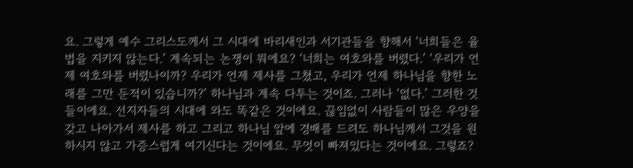요. 그렇게 예수 그리스도께서 그 시대에 바리새인과 서기관들을 향해서 ‘너희들은 율법을 지키지 않는다.’ 계속되는 논쟁이 뭐에요? ‘너희는 여호와를 버렸다.’ ‘우리가 언제 여호와를 버렸나이까? 우리가 언제 제사를 그쳤고, 우리가 언제 하나님을 향한 노래를 그만 둔적이 있습니까?’ 하나님과 계속 다투는 것이죠. 그러나 ‘없다.’ 그러한 것들이에요. 선지자들의 시대에 와도 똑같은 것이에요. 끊임없이 사람들이 많은 우양을 갖고 나아가서 제사를 하고 그리고 하나님 앞에 경배를 드려도 하나님께서 그것을 원하시지 않고 가증스럽게 여기신다는 것이에요. 무엇이 빠져있다는 것이에요. 그렇죠?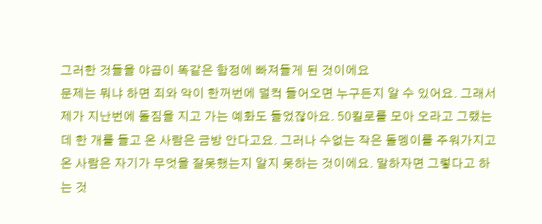그러한 것들을 야곱이 똑같은 함정에 빠져들게 된 것이에요
문제는 뭐냐 하면 죄와 악이 한꺼번에 덜컥 들어오면 누구든지 알 수 있어요. 그래서 제가 지난번에 돌짐을 지고 가는 예화도 들었잖아요. 50킬로를 모아 오라고 그랬는데 한 개를 들고 온 사람은 금방 안다고요. 그러나 수없는 작은 돌멩이를 주워가지고 온 사람은 자기가 무엇을 잘못했는지 알지 못하는 것이에요. 말하자면 그렇다고 하는 것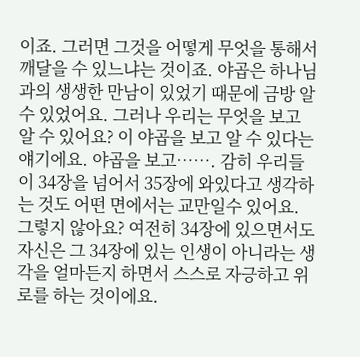이죠. 그러면 그것을 어떻게 무엇을 통해서 깨달을 수 있느냐는 것이죠. 야곱은 하나님과의 생생한 만남이 있었기 때문에 금방 알 수 있었어요. 그러나 우리는 무엇을 보고 알 수 있어요? 이 야곱을 보고 알 수 있다는 얘기에요. 야곱을 보고……. 감히 우리들이 34장을 넘어서 35장에 와있다고 생각하는 것도 어떤 면에서는 교만일수 있어요. 그렇지 않아요? 여전히 34장에 있으면서도 자신은 그 34장에 있는 인생이 아니라는 생각을 얼마든지 하면서 스스로 자긍하고 위로를 하는 것이에요.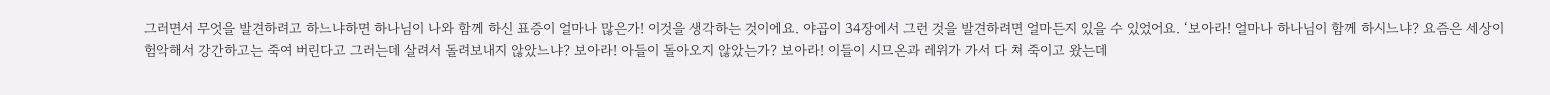그러면서 무엇을 발견하려고 하느냐하면 하나님이 나와 함께 하신 표증이 얼마나 많은가! 이것을 생각하는 것이에요. 야곱이 34장에서 그런 것을 발견하려면 얼마든지 있을 수 있었어요. ‘보아라! 얼마나 하나님이 함께 하시느냐? 요즘은 세상이 험악해서 강간하고는 죽여 버린다고 그러는데 살려서 돌려보내지 않았느냐? 보아라! 아들이 돌아오지 않았는가? 보아라! 이들이 시므온과 레위가 가서 다 쳐 죽이고 왔는데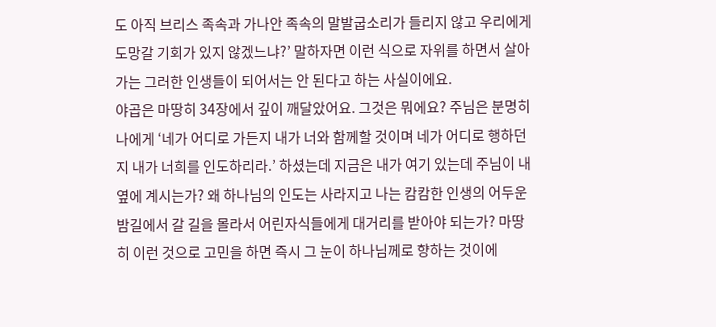도 아직 브리스 족속과 가나안 족속의 말발굽소리가 들리지 않고 우리에게 도망갈 기회가 있지 않겠느냐?’ 말하자면 이런 식으로 자위를 하면서 살아가는 그러한 인생들이 되어서는 안 된다고 하는 사실이에요.
야곱은 마땅히 34장에서 깊이 깨달았어요. 그것은 뭐에요? 주님은 분명히 나에게 ‘네가 어디로 가든지 내가 너와 함께할 것이며 네가 어디로 행하던지 내가 너희를 인도하리라.’ 하셨는데 지금은 내가 여기 있는데 주님이 내 옆에 계시는가? 왜 하나님의 인도는 사라지고 나는 캄캄한 인생의 어두운 밤길에서 갈 길을 몰라서 어린자식들에게 대거리를 받아야 되는가? 마땅히 이런 것으로 고민을 하면 즉시 그 눈이 하나님께로 향하는 것이에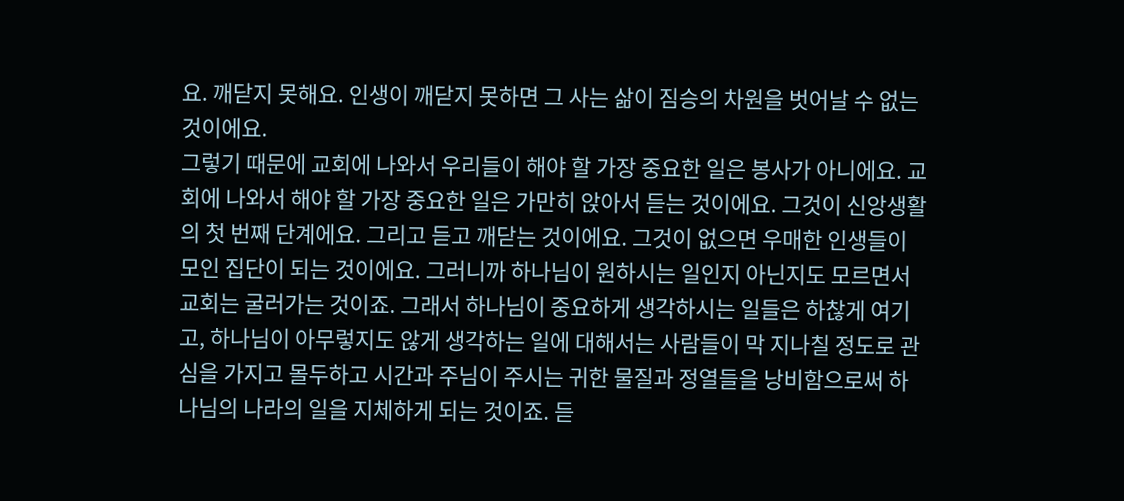요. 깨닫지 못해요. 인생이 깨닫지 못하면 그 사는 삶이 짐승의 차원을 벗어날 수 없는 것이에요.
그렇기 때문에 교회에 나와서 우리들이 해야 할 가장 중요한 일은 봉사가 아니에요. 교회에 나와서 해야 할 가장 중요한 일은 가만히 앉아서 듣는 것이에요. 그것이 신앙생활의 첫 번째 단계에요. 그리고 듣고 깨닫는 것이에요. 그것이 없으면 우매한 인생들이 모인 집단이 되는 것이에요. 그러니까 하나님이 원하시는 일인지 아닌지도 모르면서 교회는 굴러가는 것이죠. 그래서 하나님이 중요하게 생각하시는 일들은 하찮게 여기고, 하나님이 아무렇지도 않게 생각하는 일에 대해서는 사람들이 막 지나칠 정도로 관심을 가지고 몰두하고 시간과 주님이 주시는 귀한 물질과 정열들을 낭비함으로써 하나님의 나라의 일을 지체하게 되는 것이죠. 듣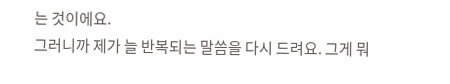는 것이에요.
그러니까 제가 늘 반복되는 말씀을 다시 드려요. 그게 뭐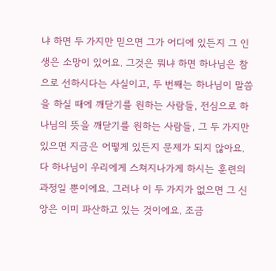냐 하면 두 가지만 믿으면 그가 어디에 있든지 그 인생은 소망이 있어요. 그것은 뭐냐 하면 하나님은 참으로 선하시다는 사실이고, 두 번째는 하나님이 말씀을 하실 때에 깨닫기를 원하는 사람들, 전심으로 하나님의 뜻을 깨닫기를 원하는 사람들, 그 두 가지만 있으면 지금은 어떻게 있든지 문제가 되지 않아요. 다 하나님이 우리에게 스쳐지나가게 하시는 훈련의 과정일 뿐이에요. 그러나 이 두 가지가 없으면 그 신앙은 이미 파산하고 있는 것이에요. 조금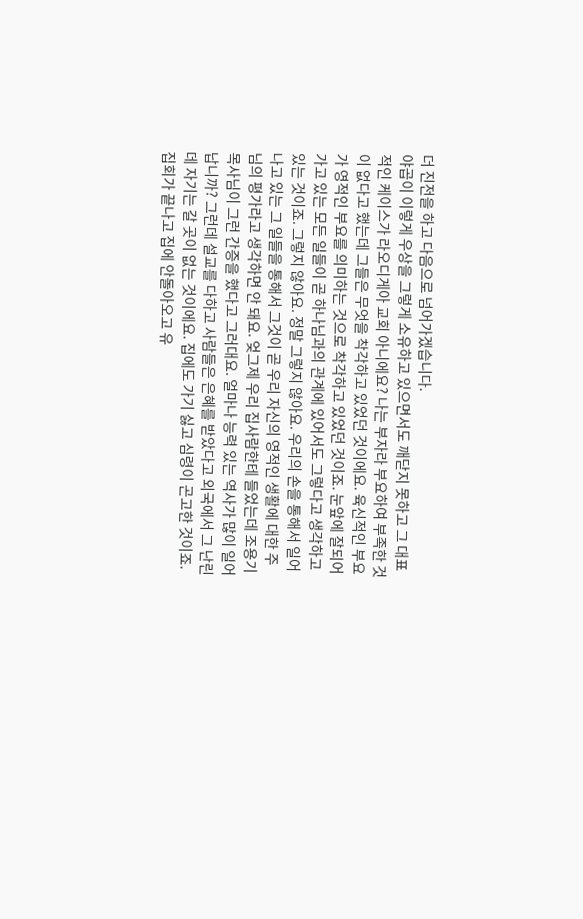더 진전을 하고 다음으로 넘어가겠습니다.
야곱이 이렇게 우상을 그렇게 소유하고 있으면서도 깨닫지 못하고 그 대표적인 케이스가 라오디게아 교회 아니에요? 나는 부자라 부요하여 부족한 것이 없다고 했는데 그들은 무엇을 착각하고 있었던 것이에요. 육신적인 부요가 영적인 부요를 의미하는 것으로 착각하고 있었던 것이죠. 눈앞에 잘되어가고 있는 모든 일들이 곧 하나님과의 관계에 있어서도 그렇다고 생각하고 있는 것이죠. 그렇지 않아요. 정말 그렇지 않아요. 우리의 손을 통해서 일어나고 있는 그 일들을 통해서 그것이 곧 우리 자신의 영적인 생활에 대한 주님의 평가라고 생각하면 안 돼요. 엊그제 우리 집사람한테 들었는데 조용기 목사님이 그런 간증을 했다고 그러대요. 얼마나 능력 있는 역사가 많이 일어납니까? 그런데 설교를 다하고 사람들은 은혜를 받았다고 외국에서 그 난린데 자기는 갈 곳이 없는 것이에요. 집에도 가기 싫고 심령이 곤고한 것이죠. 집회가 끝나고 집에 안돌아오고 유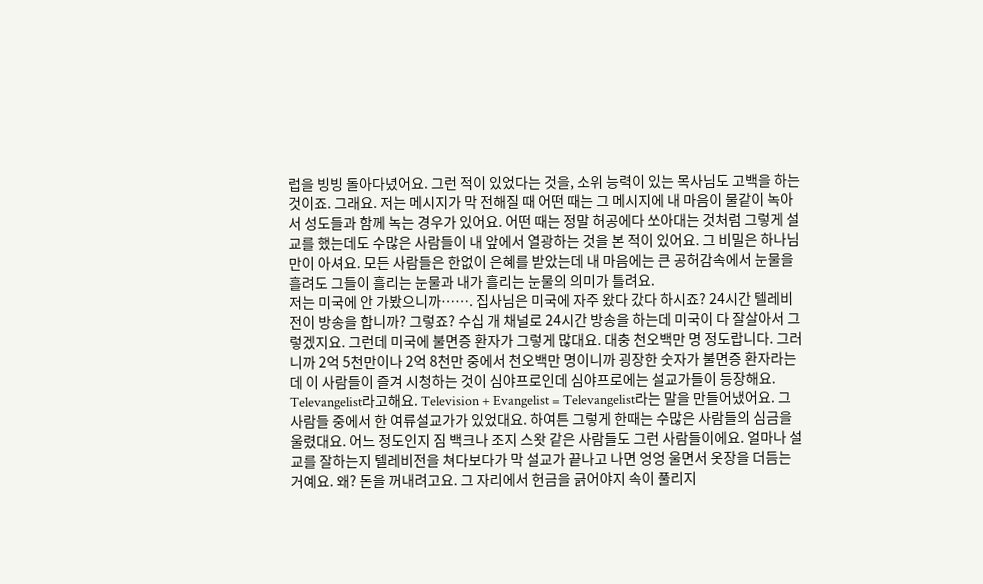럽을 빙빙 돌아다녔어요. 그런 적이 있었다는 것을, 소위 능력이 있는 목사님도 고백을 하는 것이죠. 그래요. 저는 메시지가 막 전해질 때 어떤 때는 그 메시지에 내 마음이 물같이 녹아서 성도들과 함께 녹는 경우가 있어요. 어떤 때는 정말 허공에다 쏘아대는 것처럼 그렇게 설교를 했는데도 수많은 사람들이 내 앞에서 열광하는 것을 본 적이 있어요. 그 비밀은 하나님만이 아셔요. 모든 사람들은 한없이 은혜를 받았는데 내 마음에는 큰 공허감속에서 눈물을 흘려도 그들이 흘리는 눈물과 내가 흘리는 눈물의 의미가 틀려요.
저는 미국에 안 가봤으니까……. 집사님은 미국에 자주 왔다 갔다 하시죠? 24시간 텔레비전이 방송을 합니까? 그렇죠? 수십 개 채널로 24시간 방송을 하는데 미국이 다 잘살아서 그렇겠지요. 그런데 미국에 불면증 환자가 그렇게 많대요. 대충 천오백만 명 정도랍니다. 그러니까 2억 5천만이나 2억 8천만 중에서 천오백만 명이니까 굉장한 숫자가 불면증 환자라는데 이 사람들이 즐겨 시청하는 것이 심야프로인데 심야프로에는 설교가들이 등장해요. Televangelist라고해요. Television + Evangelist = Televangelist라는 말을 만들어냈어요. 그 사람들 중에서 한 여류설교가가 있었대요. 하여튼 그렇게 한때는 수많은 사람들의 심금을 울렸대요. 어느 정도인지 짐 백크나 조지 스왓 같은 사람들도 그런 사람들이에요. 얼마나 설교를 잘하는지 텔레비전을 쳐다보다가 막 설교가 끝나고 나면 엉엉 울면서 옷장을 더듬는 거예요. 왜? 돈을 꺼내려고요. 그 자리에서 헌금을 긁어야지 속이 풀리지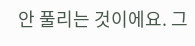안 풀리는 것이에요. 그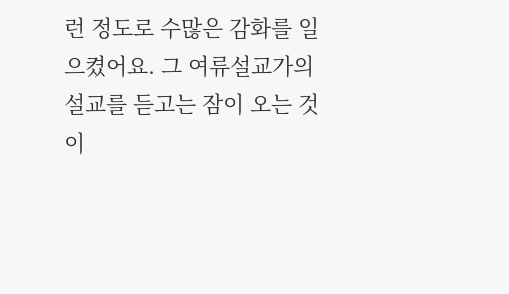런 정도로 수많은 감화를 일으켰어요. 그 여류설교가의 설교를 듣고는 잠이 오는 것이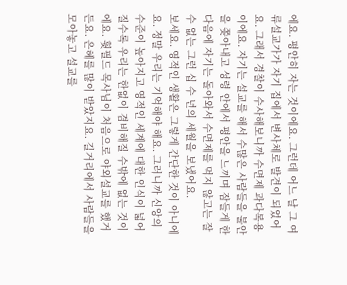에요. 평안히 자는 것이에요. 그런데 어느 날 그 여류설교가가 자기 집에서 변사체로 발견이 되었어요. 그래서 경찰이 수사해보니까 수면제 과다복용이에요. 자기는 설교를 해서 수많은 사람들을 불안을 쫒아내고 성령 안에서 평안을 느끼며 잠들게 한 다음에 자기는 돌아와서 수면제를 먹지 않고는 잘 수 없는 그런 십 수 년의 세월을 보냈어요.
보세요. 영적인 생활은 그렇게 간단한 것이 아니에요. 정말 우리는 기억해야 해요. 그러니까 신앙의 수준이 높아지고 영적인 세계에 대한 인식이 넓어질수록 우리는 한없이 겸비해질 수밖에 없는 것이에요. 휫필드 목사님이 처음으로 야외설교를 했거든요. 은혜를 많이 받았지요. 길거리에서 사람들을 모아놓고 설교를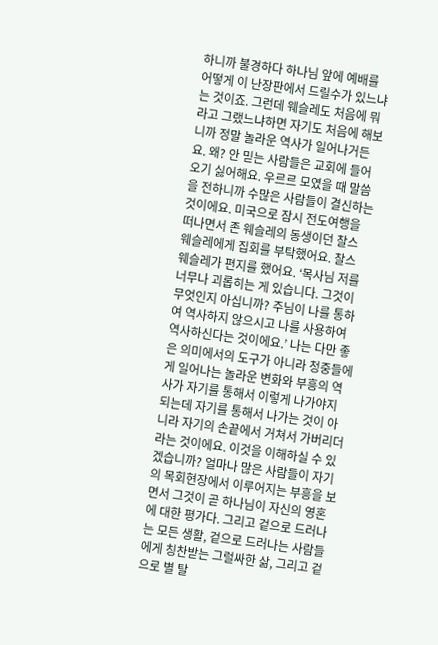하니까 불경하다 하나님 앞에 예배를 어떻게 이 난장판에서 드릴수가 있느냐는 것이죠. 그런데 웨슬레도 처음에 뭐라고 그랬느냐하면 자기도 처음에 해보니까 정말 놀라운 역사가 일어나거든요. 왜? 안 믿는 사람들은 교회에 들어오기 싫어해요. 우르르 모였을 때 말씀을 전하니까 수많은 사람들이 결신하는 것이에요. 미국으로 잠시 전도여행을 떠나면서 존 웨슬레의 동생이던 찰스 웨슬레에게 집회를 부탁했어요. 찰스 웨슬레가 편지를 했어요. ‘목사님 저를 너무나 괴롭히는 게 있습니다. 그것이 무엇인지 아십니까? 주님이 나를 통하여 역사하지 않으시고 나를 사용하여 역사하신다는 것이에요.’ 나는 다만 좋은 의미에서의 도구가 아니라 청중들에게 일어나는 놀라운 변화와 부흥의 역사가 자기를 통해서 이렇게 나가야지 되는데 자기를 통해서 나가는 것이 아니라 자기의 손끝에서 거쳐서 가버리더라는 것이에요. 이것을 이해하실 수 있겠습니까? 얼마나 많은 사람들이 자기의 목회현장에서 이루어지는 부흥을 보면서 그것이 곧 하나님이 자신의 영혼에 대한 평가다. 그리고 겉으로 드러나는 모든 생활, 겉으로 드러나는 사람들에게 칭찬받는 그럴싸한 삶, 그리고 겉으로 별 탈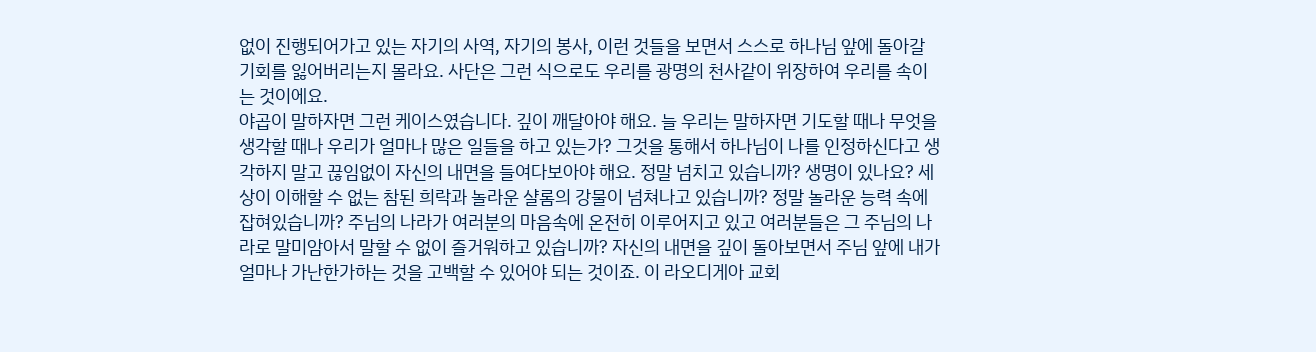없이 진행되어가고 있는 자기의 사역, 자기의 봉사, 이런 것들을 보면서 스스로 하나님 앞에 돌아갈 기회를 잃어버리는지 몰라요. 사단은 그런 식으로도 우리를 광명의 천사같이 위장하여 우리를 속이는 것이에요.
야곱이 말하자면 그런 케이스였습니다. 깊이 깨달아야 해요. 늘 우리는 말하자면 기도할 때나 무엇을 생각할 때나 우리가 얼마나 많은 일들을 하고 있는가? 그것을 통해서 하나님이 나를 인정하신다고 생각하지 말고 끊임없이 자신의 내면을 들여다보아야 해요. 정말 넘치고 있습니까? 생명이 있나요? 세상이 이해할 수 없는 참된 희락과 놀라운 샬롬의 강물이 넘쳐나고 있습니까? 정말 놀라운 능력 속에 잡혀있습니까? 주님의 나라가 여러분의 마음속에 온전히 이루어지고 있고 여러분들은 그 주님의 나라로 말미암아서 말할 수 없이 즐거워하고 있습니까? 자신의 내면을 깊이 돌아보면서 주님 앞에 내가 얼마나 가난한가하는 것을 고백할 수 있어야 되는 것이죠. 이 라오디게아 교회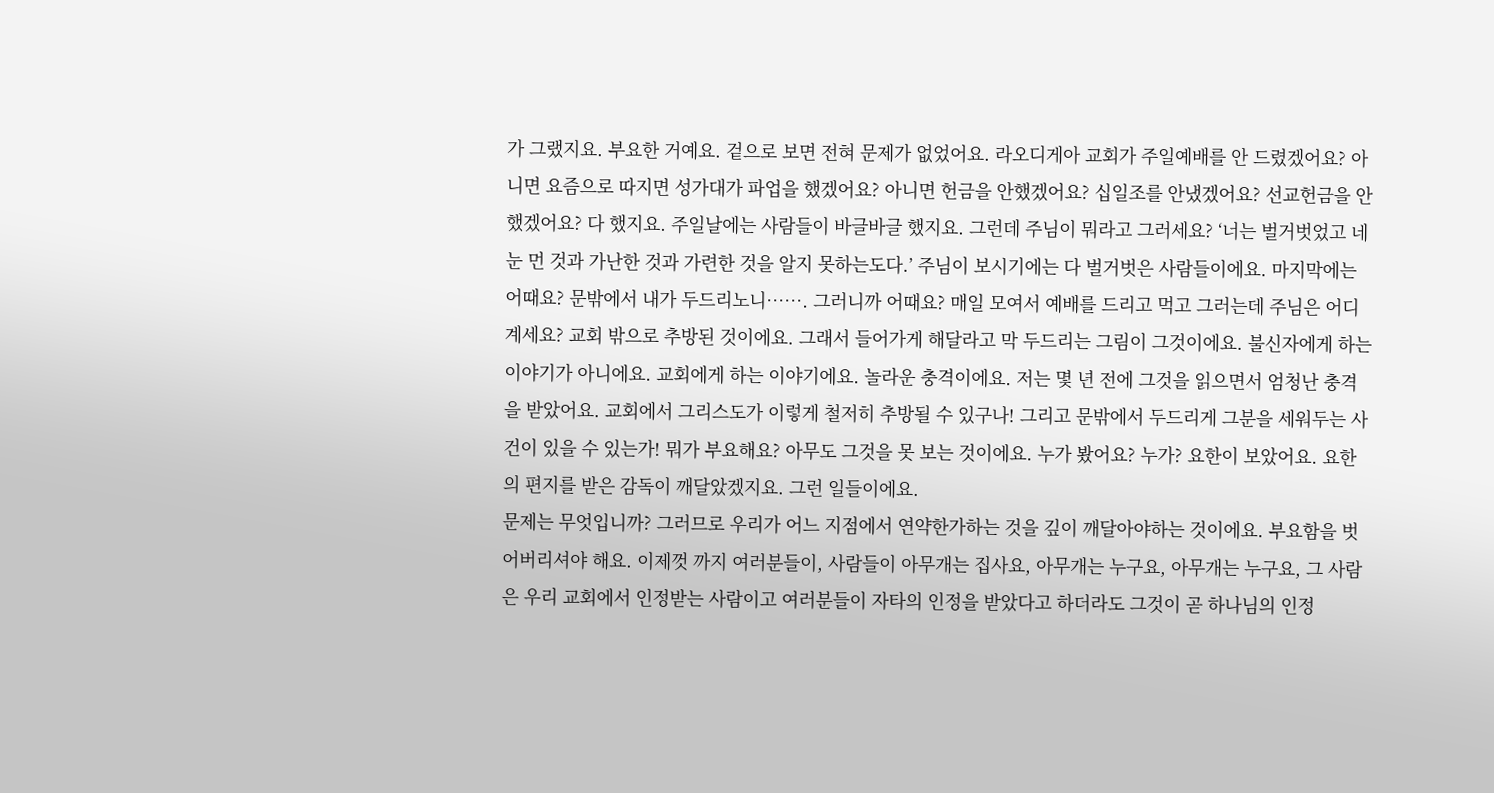가 그랬지요. 부요한 거예요. 겉으로 보면 전혀 문제가 없었어요. 라오디게아 교회가 주일예배를 안 드렸겠어요? 아니면 요즘으로 따지면 성가대가 파업을 했겠어요? 아니면 헌금을 안했겠어요? 십일조를 안냈겠어요? 선교헌금을 안했겠어요? 다 했지요. 주일날에는 사람들이 바글바글 했지요. 그런데 주님이 뭐라고 그러세요? ‘너는 벌거벗었고 네 눈 먼 것과 가난한 것과 가련한 것을 알지 못하는도다.’ 주님이 보시기에는 다 벌거벗은 사람들이에요. 마지막에는 어때요? 문밖에서 내가 두드리노니……. 그러니까 어때요? 매일 모여서 예배를 드리고 먹고 그러는데 주님은 어디 계세요? 교회 밖으로 추방된 것이에요. 그래서 들어가게 해달라고 막 두드리는 그림이 그것이에요. 불신자에게 하는 이야기가 아니에요. 교회에게 하는 이야기에요. 놀라운 충격이에요. 저는 몇 년 전에 그것을 읽으면서 엄청난 충격을 받았어요. 교회에서 그리스도가 이렇게 철저히 추방될 수 있구나! 그리고 문밖에서 두드리게 그분을 세워두는 사건이 있을 수 있는가! 뭐가 부요해요? 아무도 그것을 못 보는 것이에요. 누가 봤어요? 누가? 요한이 보았어요. 요한의 편지를 받은 감독이 깨달았겠지요. 그런 일들이에요.
문제는 무엇입니까? 그러므로 우리가 어느 지점에서 연약한가하는 것을 깊이 깨달아야하는 것이에요. 부요함을 벗어버리셔야 해요. 이제껏 까지 여러분들이, 사람들이 아무개는 집사요, 아무개는 누구요, 아무개는 누구요, 그 사람은 우리 교회에서 인정받는 사람이고 여러분들이 자타의 인정을 받았다고 하더라도 그것이 곧 하나님의 인정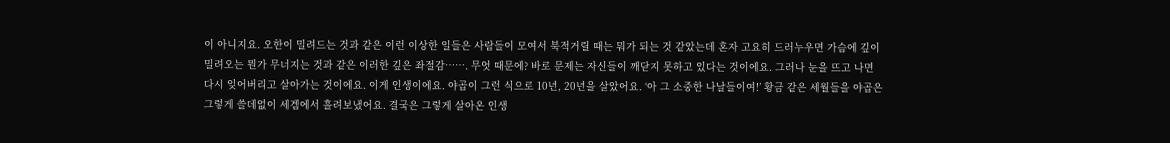이 아니지요. 오한이 밀려드는 것과 같은 이런 이상한 일들은 사람들이 모여서 북적거릴 때는 뭐가 되는 것 같았는데 혼자 고요히 드러누우면 가슴에 깊이 밀려오는 뭔가 무너지는 것과 같은 이러한 깊은 좌절감……. 무엇 때문에? 바로 문제는 자신들이 깨닫지 못하고 있다는 것이에요. 그러나 눈을 뜨고 나면 다시 잊어버리고 살아가는 것이에요. 이게 인생이에요. 야곱이 그런 식으로 10년, 20년을 살았어요. ‘아 그 소중한 나날들이여!’ 황금 같은 세월들을 야곱은 그렇게 쓸데없이 세겜에서 흘려보냈어요. 결국은 그렇게 살아온 인생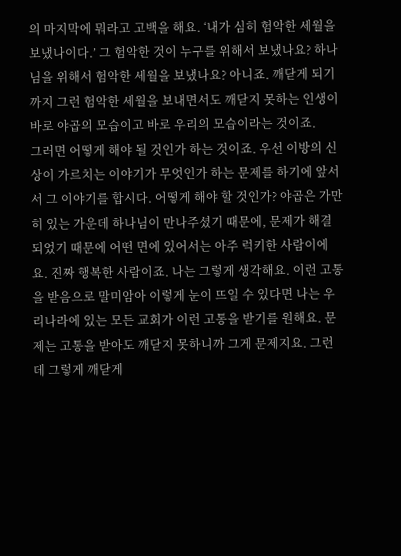의 마지막에 뭐라고 고백을 해요. ‘내가 심히 험악한 세월을 보냈나이다.’ 그 험악한 것이 누구를 위해서 보냈나요? 하나님을 위해서 험악한 세월을 보냈나요? 아니죠. 깨닫게 되기까지 그런 험악한 세월을 보내면서도 깨닫지 못하는 인생이 바로 야곱의 모습이고 바로 우리의 모습이라는 것이죠.
그러면 어떻게 해야 될 것인가 하는 것이죠. 우선 이방의 신상이 가르치는 이야기가 무엇인가 하는 문제를 하기에 앞서서 그 이야기를 합시다. 어떻게 해야 할 것인가? 야곱은 가만히 있는 가운데 하나님이 만나주셨기 때문에, 문제가 해결되었기 때문에 어떤 면에 있어서는 아주 럭키한 사람이에요. 진짜 행복한 사람이죠. 나는 그렇게 생각해요. 이런 고통을 받음으로 말미암아 이렇게 눈이 뜨일 수 있다면 나는 우리나라에 있는 모든 교회가 이런 고통을 받기를 원해요. 문제는 고통을 받아도 깨닫지 못하니까 그게 문제지요. 그런데 그렇게 깨닫게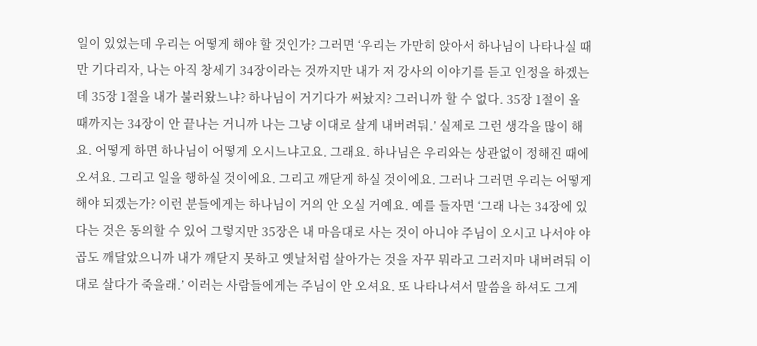일이 있었는데 우리는 어떻게 해야 할 것인가? 그러면 ‘우리는 가만히 앉아서 하나님이 나타나실 때만 기다리자, 나는 아직 창세기 34장이라는 것까지만 내가 저 강사의 이야기를 듣고 인정을 하겠는데 35장 1절을 내가 불러왔느냐? 하나님이 거기다가 써놨지? 그러니까 할 수 없다. 35장 1절이 올 때까지는 34장이 안 끝나는 거니까 나는 그냥 이대로 살게 내버려둬.’ 실제로 그런 생각을 많이 해요. 어떻게 하면 하나님이 어떻게 오시느냐고요. 그래요. 하나님은 우리와는 상관없이 정해진 때에 오셔요. 그리고 일을 행하실 것이에요. 그리고 깨닫게 하실 것이에요. 그러나 그러면 우리는 어떻게 해야 되겠는가? 이런 분들에게는 하나님이 거의 안 오실 거예요. 예를 들자면 ‘그래 나는 34장에 있다는 것은 동의할 수 있어 그렇지만 35장은 내 마음대로 사는 것이 아니야 주님이 오시고 나서야 야곱도 깨달았으니까 내가 깨닫지 못하고 옛날처럼 살아가는 것을 자꾸 뭐라고 그러지마 내버려둬 이대로 살다가 죽을래.’ 이러는 사람들에게는 주님이 안 오셔요. 또 나타나셔서 말씀을 하셔도 그게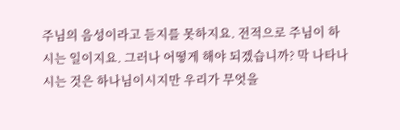주님의 음성이라고 듣지를 못하지요. 전적으로 주님이 하시는 일이지요. 그러나 어떻게 해야 되겠습니까? 막 나타나시는 것은 하나님이시지만 우리가 무엇을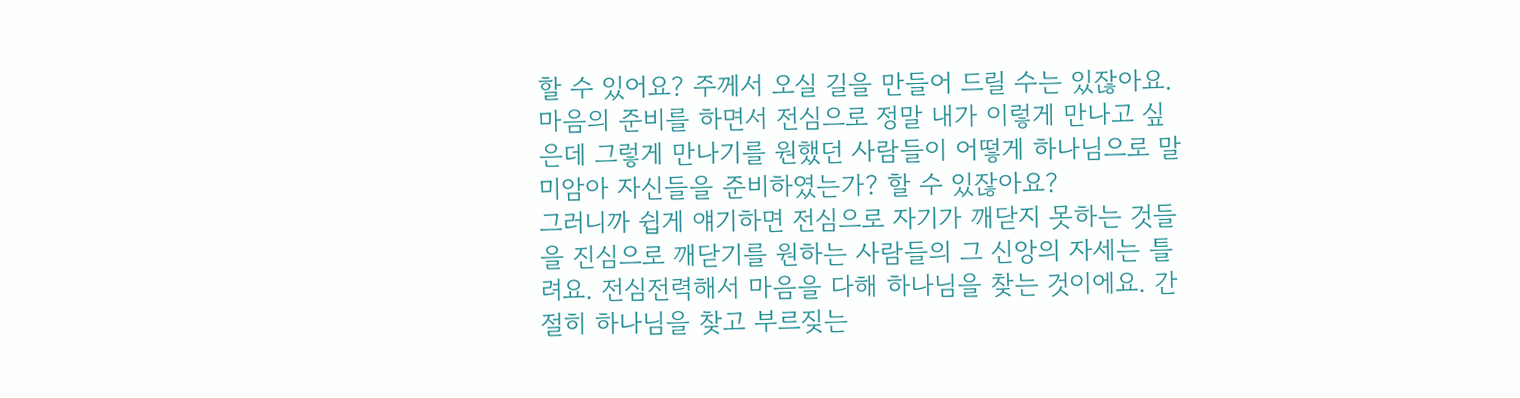할 수 있어요? 주께서 오실 길을 만들어 드릴 수는 있잖아요. 마음의 준비를 하면서 전심으로 정말 내가 이렇게 만나고 싶은데 그렇게 만나기를 원했던 사람들이 어떻게 하나님으로 말미암아 자신들을 준비하였는가? 할 수 있잖아요?
그러니까 쉽게 얘기하면 전심으로 자기가 깨닫지 못하는 것들을 진심으로 깨닫기를 원하는 사람들의 그 신앙의 자세는 틀려요. 전심전력해서 마음을 다해 하나님을 찾는 것이에요. 간절히 하나님을 찾고 부르짖는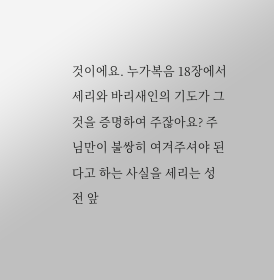것이에요. 누가복음 18장에서 세리와 바리새인의 기도가 그것을 증명하여 주잖아요? 주님만이 불쌍히 여겨주셔야 된다고 하는 사실을 세리는 성전 앞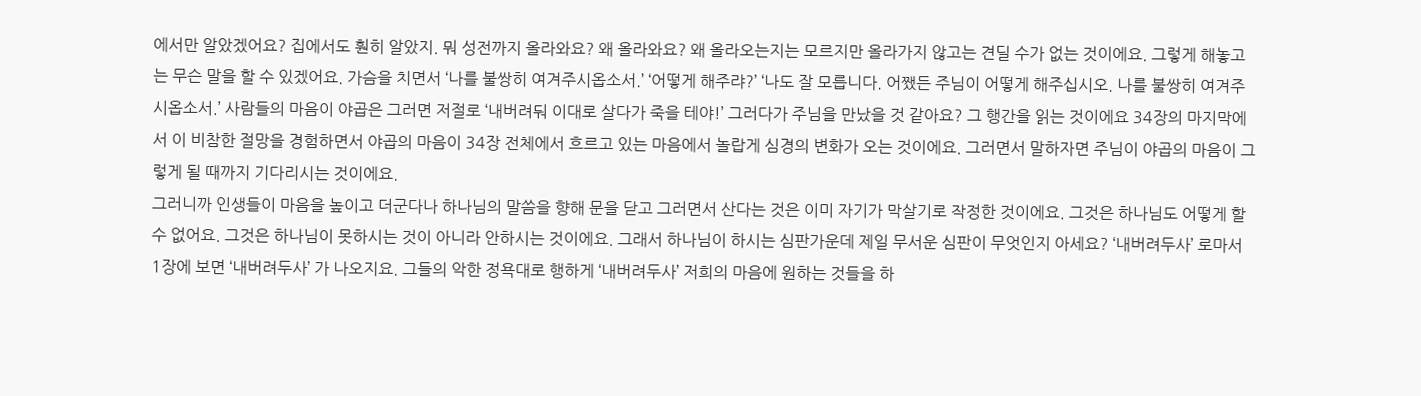에서만 알았겠어요? 집에서도 훤히 알았지. 뭐 성전까지 올라와요? 왜 올라와요? 왜 올라오는지는 모르지만 올라가지 않고는 견딜 수가 없는 것이에요. 그렇게 해놓고는 무슨 말을 할 수 있겠어요. 가슴을 치면서 ‘나를 불쌍히 여겨주시옵소서.’ ‘어떻게 해주랴?’ ‘나도 잘 모릅니다. 어쨌든 주님이 어떻게 해주십시오. 나를 불쌍히 여겨주시옵소서.’ 사람들의 마음이 야곱은 그러면 저절로 ‘내버려둬 이대로 살다가 죽을 테야!’ 그러다가 주님을 만났을 것 같아요? 그 행간을 읽는 것이에요 34장의 마지막에서 이 비참한 절망을 경험하면서 야곱의 마음이 34장 전체에서 흐르고 있는 마음에서 놀랍게 심경의 변화가 오는 것이에요. 그러면서 말하자면 주님이 야곱의 마음이 그렇게 될 때까지 기다리시는 것이에요.
그러니까 인생들이 마음을 높이고 더군다나 하나님의 말씀을 향해 문을 닫고 그러면서 산다는 것은 이미 자기가 막살기로 작정한 것이에요. 그것은 하나님도 어떻게 할 수 없어요. 그것은 하나님이 못하시는 것이 아니라 안하시는 것이에요. 그래서 하나님이 하시는 심판가운데 제일 무서운 심판이 무엇인지 아세요? ‘내버려두사’ 로마서 1장에 보면 ‘내버려두사’ 가 나오지요. 그들의 악한 정욕대로 행하게 ‘내버려두사’ 저희의 마음에 원하는 것들을 하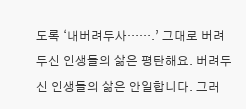도록 ‘내버려두사…….’ 그대로 버려두신 인생들의 삶은 평탄해요. 버려두신 인생들의 삶은 안일합니다. 그러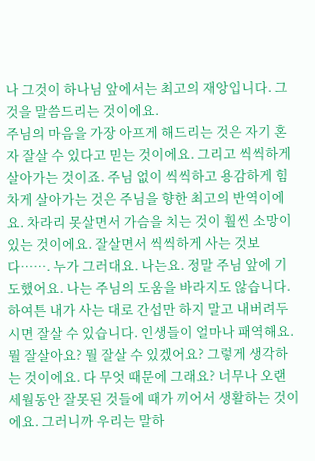나 그것이 하나님 앞에서는 최고의 재앙입니다. 그것을 말씀드리는 것이에요.
주님의 마음을 가장 아프게 해드리는 것은 자기 혼자 잘살 수 있다고 믿는 것이에요. 그리고 씩씩하게 살아가는 것이죠. 주님 없이 씩씩하고 용감하게 힘차게 살아가는 것은 주님을 향한 최고의 반역이에요. 차라리 못살면서 가슴을 치는 것이 훨씬 소망이 있는 것이에요. 잘살면서 씩씩하게 사는 것보다……. 누가 그러대요. 나는요. 정말 주님 앞에 기도했어요. 나는 주님의 도움을 바라지도 않습니다. 하여튼 내가 사는 대로 간섭만 하지 말고 내버려두시면 잘살 수 있습니다. 인생들이 얼마나 패역해요. 뭘 잘살아요? 뭘 잘살 수 있겠어요? 그렇게 생각하는 것이에요. 다 무엇 때문에 그래요? 너무나 오랜 세월동안 잘못된 것들에 때가 끼어서 생활하는 것이에요. 그러니까 우리는 말하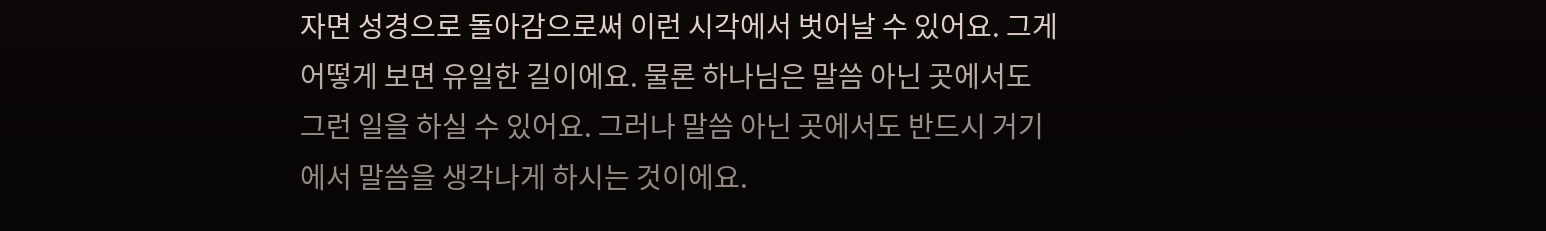자면 성경으로 돌아감으로써 이런 시각에서 벗어날 수 있어요. 그게 어떻게 보면 유일한 길이에요. 물론 하나님은 말씀 아닌 곳에서도 그런 일을 하실 수 있어요. 그러나 말씀 아닌 곳에서도 반드시 거기에서 말씀을 생각나게 하시는 것이에요.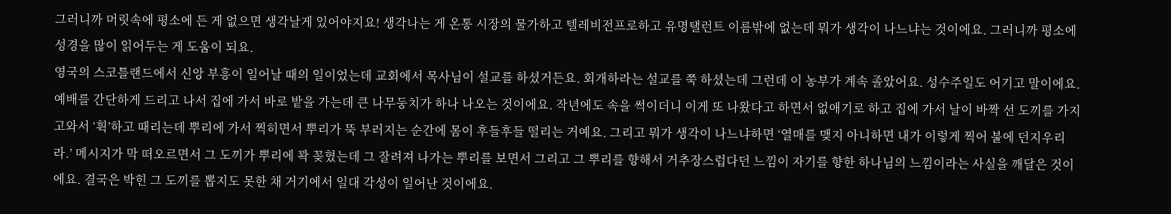그러니까 머릿속에 평소에 든 게 없으면 생각날게 있어야지요! 생각나는 게 온통 시장의 물가하고 텔레비전프로하고 유명탤런트 이름밖에 없는데 뭐가 생각이 나느냐는 것이에요. 그러니까 평소에 성경을 많이 읽어두는 게 도움이 되요.
영국의 스코틀랜드에서 신앙 부흥이 일어날 때의 일이었는데 교회에서 목사님이 설교를 하셨거든요. 회개하라는 설교를 쭉 하셨는데 그런데 이 농부가 계속 졸았어요. 성수주일도 어기고 말이에요. 예배를 간단하게 드리고 나서 집에 가서 바로 밭을 가는데 큰 나무둥치가 하나 나오는 것이에요. 작년에도 속을 썩이더니 이게 또 나왔다고 하면서 없애기로 하고 집에 가서 날이 바짝 선 도끼를 가지고와서 ‘휙’하고 때리는데 뿌리에 가서 찍히면서 뿌리가 뚝 부러지는 순간에 몸이 후들후들 떨리는 거예요. 그리고 뭐가 생각이 나느냐하면 ‘열매를 맺지 아니하면 내가 이렇게 찍어 불에 던지우리라.’ 메시지가 막 떠오르면서 그 도끼가 뿌리에 꽉 꽂혔는데 그 잘려져 나가는 뿌리를 보면서 그리고 그 뿌리를 향해서 거추장스럽다던 느낌이 자기를 향한 하나님의 느낌이라는 사실을 깨달은 것이에요. 결국은 박힌 그 도끼를 뽑지도 못한 채 거기에서 일대 각성이 일어난 것이에요.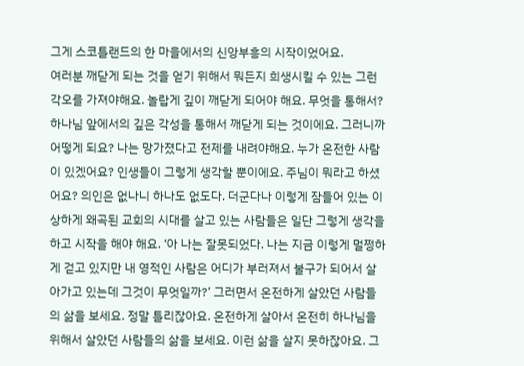그게 스코틀랜드의 한 마을에서의 신앙부흥의 시작이었어요.
여러분 깨닫게 되는 것을 얻기 위해서 뭐든지 희생시킬 수 있는 그런 각오를 가져야해요. 놀랍게 깊이 깨닫게 되어야 해요. 무엇을 통해서? 하나님 앞에서의 깊은 각성을 통해서 깨닫게 되는 것이에요. 그러니까 어떻게 되요? 나는 망가졌다고 전제를 내려야해요. 누가 온전한 사람이 있겠어요? 인생들이 그렇게 생각할 뿐이에요. 주님이 뭐라고 하셨어요? 의인은 없나니 하나도 없도다. 더군다나 이렇게 잠들어 있는 이상하게 왜곡된 교회의 시대를 살고 있는 사람들은 일단 그렇게 생각을 하고 시작을 해야 해요. ‘아 나는 잘못되었다. 나는 지금 이렇게 멀쩡하게 걷고 있지만 내 영적인 사람은 어디가 부러져서 불구가 되어서 살아가고 있는데 그것이 무엇일까?’ 그러면서 온전하게 살았던 사람들의 삶을 보세요. 정말 틀리잖아요. 온전하게 살아서 온전히 하나님을 위해서 살았던 사람들의 삶을 보세요. 이런 삶을 살지 못하잖아요. 그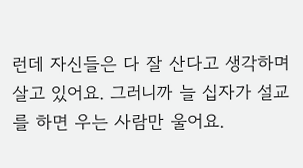런데 자신들은 다 잘 산다고 생각하며 살고 있어요. 그러니까 늘 십자가 설교를 하면 우는 사람만 울어요.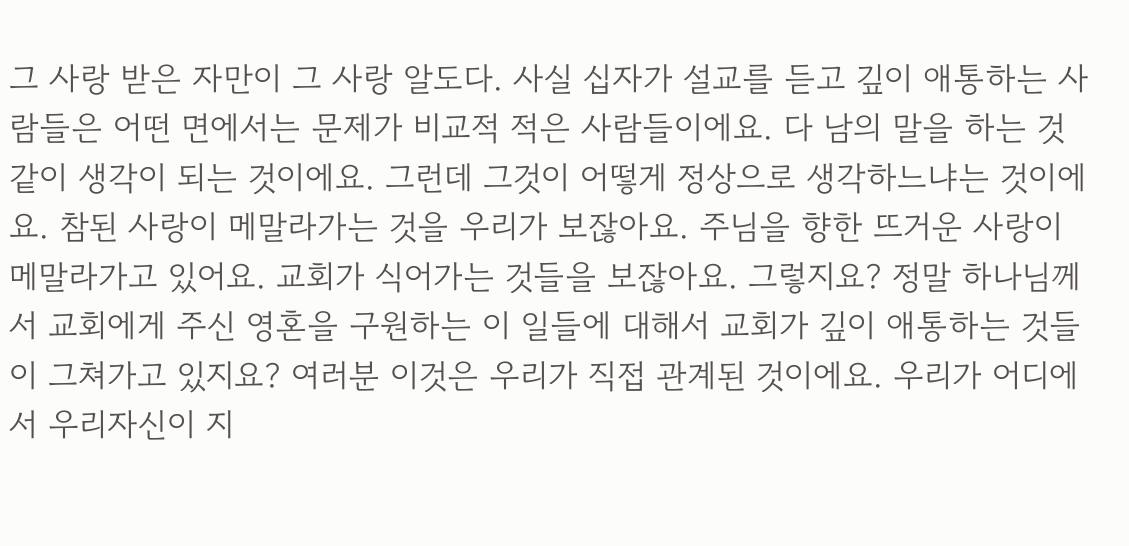그 사랑 받은 자만이 그 사랑 알도다. 사실 십자가 설교를 듣고 깊이 애통하는 사람들은 어떤 면에서는 문제가 비교적 적은 사람들이에요. 다 남의 말을 하는 것같이 생각이 되는 것이에요. 그런데 그것이 어떻게 정상으로 생각하느냐는 것이에요. 참된 사랑이 메말라가는 것을 우리가 보잖아요. 주님을 향한 뜨거운 사랑이 메말라가고 있어요. 교회가 식어가는 것들을 보잖아요. 그렇지요? 정말 하나님께서 교회에게 주신 영혼을 구원하는 이 일들에 대해서 교회가 깊이 애통하는 것들이 그쳐가고 있지요? 여러분 이것은 우리가 직접 관계된 것이에요. 우리가 어디에서 우리자신이 지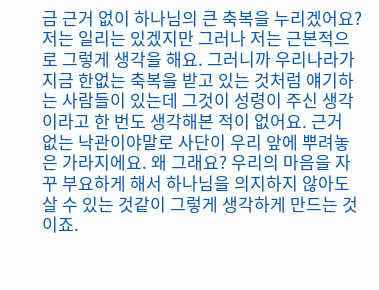금 근거 없이 하나님의 큰 축복을 누리겠어요?
저는 일리는 있겠지만 그러나 저는 근본적으로 그렇게 생각을 해요. 그러니까 우리나라가 지금 한없는 축복을 받고 있는 것처럼 얘기하는 사람들이 있는데 그것이 성령이 주신 생각이라고 한 번도 생각해본 적이 없어요. 근거 없는 낙관이야말로 사단이 우리 앞에 뿌려놓은 가라지에요. 왜 그래요? 우리의 마음을 자꾸 부요하게 해서 하나님을 의지하지 않아도 살 수 있는 것같이 그렇게 생각하게 만드는 것이죠.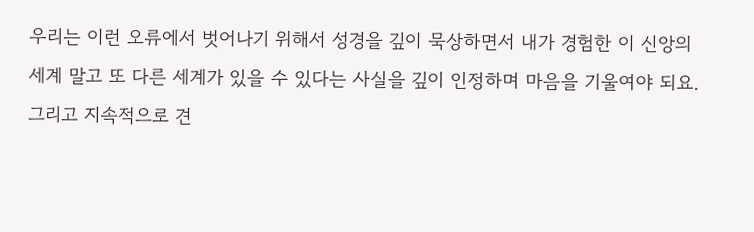우리는 이런 오류에서 벗어나기 위해서 성경을 깊이 묵상하면서 내가 경험한 이 신앙의 세계 말고 또 다른 세계가 있을 수 있다는 사실을 깊이 인정하며 마음을 기울여야 되요. 그리고 지속적으로 견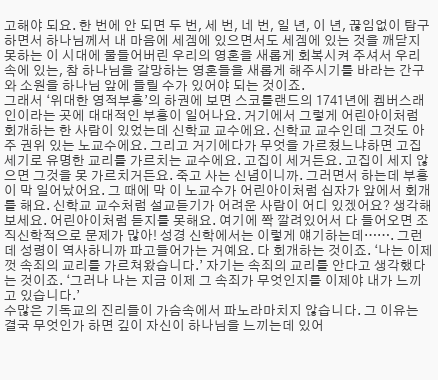고해야 되요. 한 번에 안 되면 두 번, 세 번, 네 번, 일 년, 이 년, 끊임없이 탐구하면서 하나님께서 내 마음에 세겜에 있으면서도 세겜에 있는 것을 깨닫지 못하는 이 시대에 물들어버린 우리의 영혼을 새롭게 회복시켜 주셔서 우리 속에 있는, 참 하나님을 갈망하는 영혼들을 새롭게 해주시기를 바라는 간구와 소원을 하나님 앞에 들릴 수가 있어야 되는 것이죠.
그래서 ‘위대한 영적부흥’의 하권에 보면 스코틀랜드의 1741년에 켐버스래인이라는 곳에 대대적인 부흥이 일어나요. 거기에서 그렇게 어린아이처럼 회개하는 한 사람이 있었는데 신학교 교수에요. 신학교 교수인데 그것도 아주 권위 있는 노교수에요. 그리고 거기에다가 무엇을 가르쳤느냐하면 고집 세기로 유명한 교리를 가르치는 교수에요. 고집이 세거든요. 고집이 세지 않으면 그것을 못 가르치거든요. 죽고 사는 신념이니까. 그러면서 하는데 부흥이 막 일어났어요. 그 때에 막 이 노교수가 어린아이처럼 십자가 앞에서 회개를 해요. 신학교 교수처럼 설교듣기가 어려운 사람이 어디 있겠어요? 생각해보세요. 어린아이처럼 듣지를 못해요. 여기에 쫙 깔려있어서 다 들어오면 조직신학적으로 문제가 많아! 성경 신학에서는 이렇게 얘기하는데……. 그런데 성령이 역사하니까 파고들어가는 거예요. 다 회개하는 것이죠. ‘나는 이제껏 속죄의 교리를 가르쳐왔습니다.’ 자기는 속죄의 교리를 안다고 생각했다는 것이죠. ‘그러나 나는 지금 이제 그 속죄가 무엇인지를 이제야 내가 느끼고 있습니다.’
수많은 기독교의 진리들이 가슴속에서 파노라마치지 않습니다. 그 이유는 결국 무엇인가 하면 깊이 자신이 하나님을 느끼는데 있어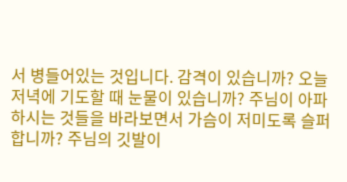서 병들어있는 것입니다. 감격이 있습니까? 오늘 저녁에 기도할 때 눈물이 있습니까? 주님이 아파하시는 것들을 바라보면서 가슴이 저미도록 슬퍼합니까? 주님의 깃발이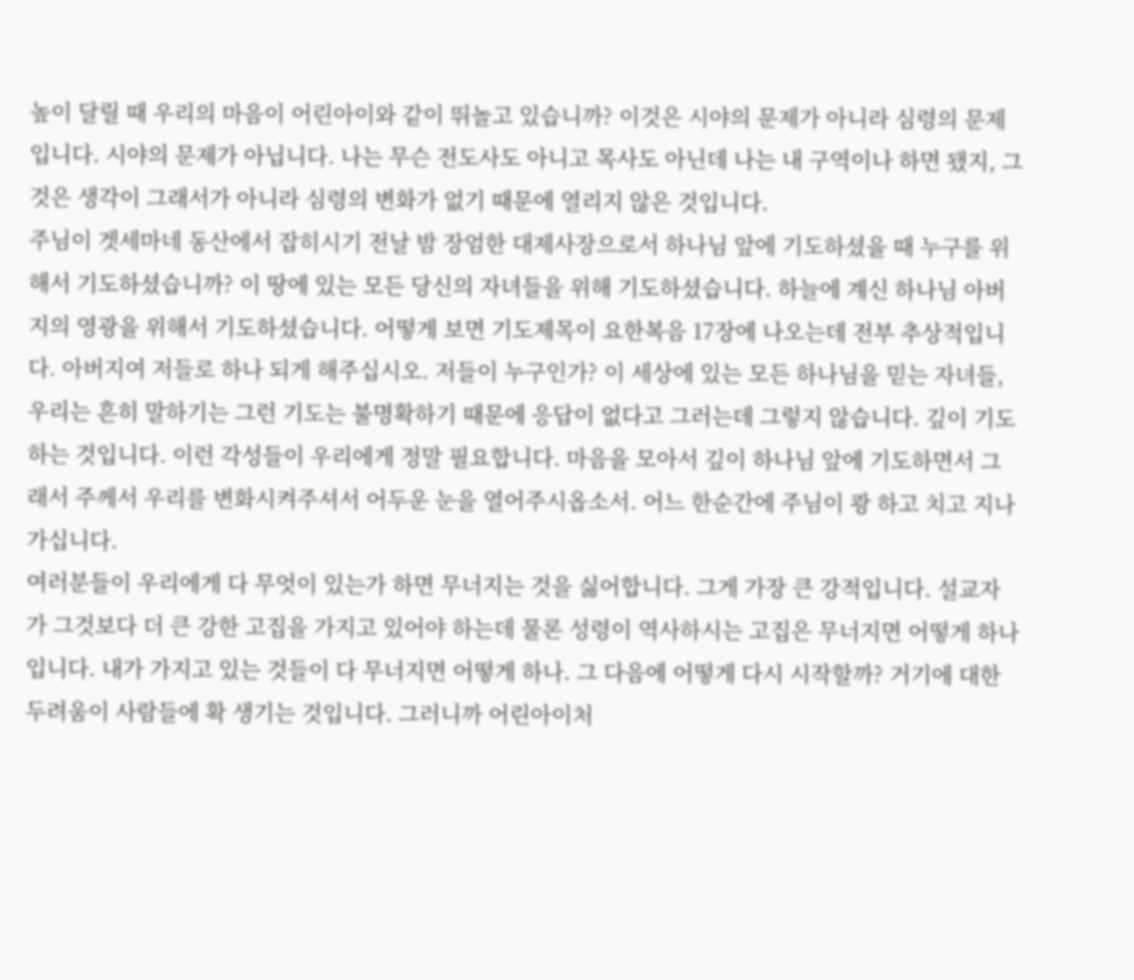높이 달릴 때 우리의 마음이 어린아이와 같이 뛰놀고 있습니까? 이것은 시야의 문제가 아니라 심령의 문제입니다. 시야의 문제가 아닙니다. 나는 무슨 전도사도 아니고 목사도 아닌데 나는 내 구역이나 하면 됐지, 그것은 생각이 그래서가 아니라 심령의 변화가 없기 때문에 열리지 않은 것입니다.
주님이 겟세마네 동산에서 잡히시기 전날 밤 장엄한 대제사장으로서 하나님 앞에 기도하셨을 때 누구를 위해서 기도하셨습니까? 이 땅에 있는 모든 당신의 자녀들을 위해 기도하셨습니다. 하늘에 계신 하나님 아버지의 영광을 위해서 기도하셨습니다. 어떻게 보면 기도제목이 요한복음 17장에 나오는데 전부 추상적입니다. 아버지여 저들로 하나 되게 해주십시오. 저들이 누구인가? 이 세상에 있는 모든 하나님을 믿는 자녀들, 우리는 흔히 말하기는 그런 기도는 불명확하기 때문에 응답이 없다고 그러는데 그렇지 않습니다. 깊이 기도하는 것입니다. 이런 각성들이 우리에게 정말 필요합니다. 마음을 모아서 깊이 하나님 앞에 기도하면서 그래서 주께서 우리를 변화시켜주셔서 어두운 눈을 열어주시옵소서. 어느 한순간에 주님이 쾅 하고 치고 지나가십니다.
여러분들이 우리에게 다 무엇이 있는가 하면 무너지는 것을 싫어합니다. 그게 가장 큰 강적입니다. 설교자가 그것보다 더 큰 강한 고집을 가지고 있어야 하는데 물론 성령이 역사하시는 고집은 무너지면 어떻게 하나입니다. 내가 가지고 있는 것들이 다 무너지면 어떻게 하나. 그 다음에 어떻게 다시 시작할까? 거기에 대한 두려움이 사람들에 확 생기는 것입니다. 그러니까 어린아이처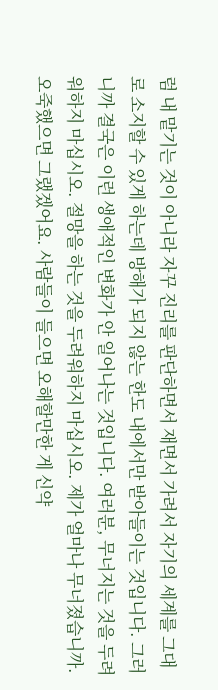럼 내 맡기는 것이 아니라 자꾸 진리를 판단하면서 재면서 가려서 자기의 세계를 그대로 소지할 수 있게 하는데 방해가 되지 않는 한도 내에서만 받아들이는 것입니다. 그러니까 결국은 이런 생애적인 변화가 안 일어나는 것입니다. 여러분, 무너지는 것을 두려워하지 마십시오. 절망을 하는 것을 두려워하지 마십시오. 제가 얼마나 무너졌습니까. 오죽했으면 그랬겠어요. 사람들이 들으면 오해할만한 게 신약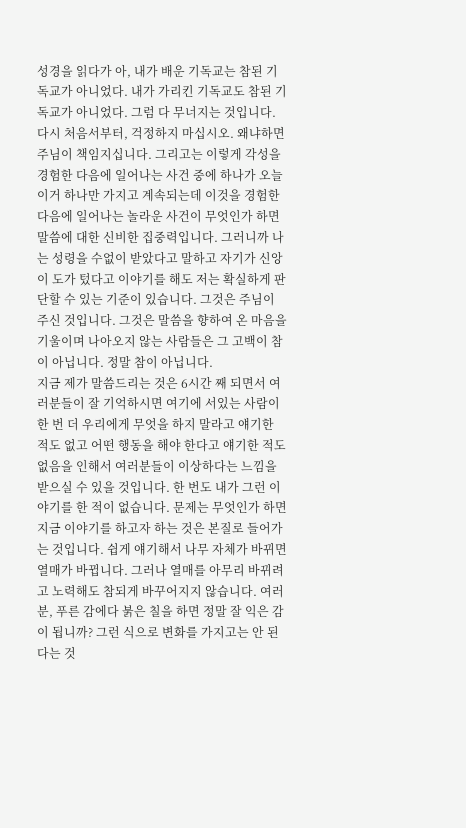성경을 읽다가 아, 내가 배운 기독교는 참된 기독교가 아니었다. 내가 가리킨 기독교도 참된 기독교가 아니었다. 그럼 다 무너지는 것입니다. 다시 처음서부터, 걱정하지 마십시오. 왜냐하면 주님이 책임지십니다. 그리고는 이렇게 각성을 경험한 다음에 일어나는 사건 중에 하나가 오늘 이거 하나만 가지고 계속되는데 이것을 경험한 다음에 일어나는 놀라운 사건이 무엇인가 하면 말씀에 대한 신비한 집중력입니다. 그러니까 나는 성령을 수없이 받았다고 말하고 자기가 신앙이 도가 텄다고 이야기를 해도 저는 확실하게 판단할 수 있는 기준이 있습니다. 그것은 주님이 주신 것입니다. 그것은 말씀을 향하여 온 마음을 기울이며 나아오지 않는 사람들은 그 고백이 참이 아닙니다. 정말 참이 아닙니다.
지금 제가 말씀드리는 것은 6시간 째 되면서 여러분들이 잘 기억하시면 여기에 서있는 사람이 한 번 더 우리에게 무엇을 하지 말라고 얘기한 적도 없고 어떤 행동을 해야 한다고 얘기한 적도 없음을 인해서 여러분들이 이상하다는 느낌을 받으실 수 있을 것입니다. 한 번도 내가 그런 이야기를 한 적이 없습니다. 문제는 무엇인가 하면 지금 이야기를 하고자 하는 것은 본질로 들어가는 것입니다. 쉽게 얘기해서 나무 자체가 바뀌면 열매가 바뀝니다. 그러나 열매를 아무리 바뀌려고 노력해도 참되게 바꾸어지지 않습니다. 여러분, 푸른 감에다 붉은 칠을 하면 정말 잘 익은 감이 됩니까? 그런 식으로 변화를 가지고는 안 된다는 것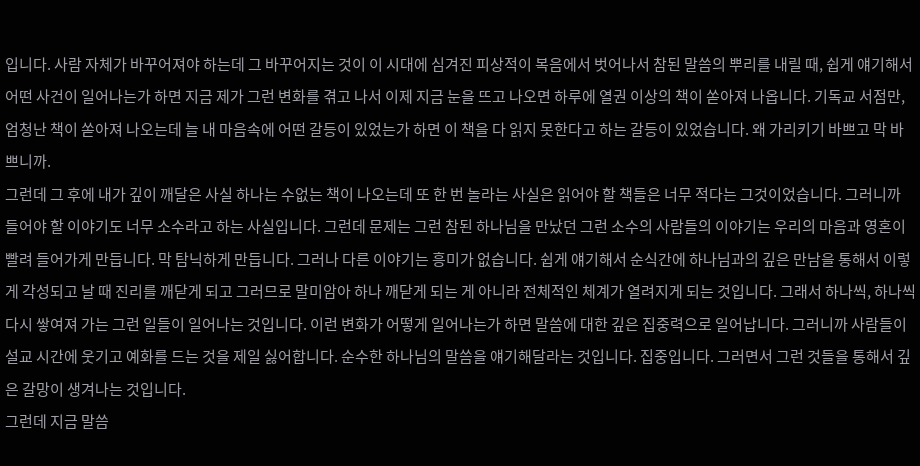입니다. 사람 자체가 바꾸어져야 하는데 그 바꾸어지는 것이 이 시대에 심겨진 피상적이 복음에서 벗어나서 참된 말씀의 뿌리를 내릴 때, 쉽게 얘기해서 어떤 사건이 일어나는가 하면 지금 제가 그런 변화를 겪고 나서 이제 지금 눈을 뜨고 나오면 하루에 열권 이상의 책이 쏟아져 나옵니다. 기독교 서점만, 엄청난 책이 쏟아져 나오는데 늘 내 마음속에 어떤 갈등이 있었는가 하면 이 책을 다 읽지 못한다고 하는 갈등이 있었습니다. 왜 가리키기 바쁘고 막 바쁘니까.
그런데 그 후에 내가 깊이 깨달은 사실 하나는 수없는 책이 나오는데 또 한 번 놀라는 사실은 읽어야 할 책들은 너무 적다는 그것이었습니다. 그러니까 들어야 할 이야기도 너무 소수라고 하는 사실입니다. 그런데 문제는 그런 참된 하나님을 만났던 그런 소수의 사람들의 이야기는 우리의 마음과 영혼이 빨려 들어가게 만듭니다. 막 탐닉하게 만듭니다. 그러나 다른 이야기는 흥미가 없습니다. 쉽게 얘기해서 순식간에 하나님과의 깊은 만남을 통해서 이렇게 각성되고 날 때 진리를 깨닫게 되고 그러므로 말미암아 하나 깨닫게 되는 게 아니라 전체적인 체계가 열려지게 되는 것입니다. 그래서 하나씩, 하나씩 다시 쌓여져 가는 그런 일들이 일어나는 것입니다. 이런 변화가 어떻게 일어나는가 하면 말씀에 대한 깊은 집중력으로 일어납니다. 그러니까 사람들이 설교 시간에 웃기고 예화를 드는 것을 제일 싫어합니다. 순수한 하나님의 말씀을 얘기해달라는 것입니다. 집중입니다. 그러면서 그런 것들을 통해서 깊은 갈망이 생겨나는 것입니다.
그런데 지금 말씀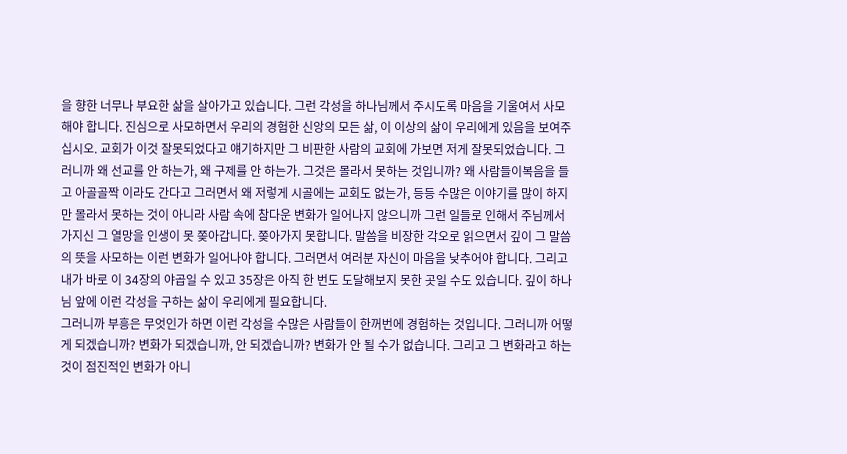을 향한 너무나 부요한 삶을 살아가고 있습니다. 그런 각성을 하나님께서 주시도록 마음을 기울여서 사모해야 합니다. 진심으로 사모하면서 우리의 경험한 신앙의 모든 삶, 이 이상의 삶이 우리에게 있음을 보여주십시오. 교회가 이것 잘못되었다고 얘기하지만 그 비판한 사람의 교회에 가보면 저게 잘못되었습니다. 그러니까 왜 선교를 안 하는가, 왜 구제를 안 하는가. 그것은 몰라서 못하는 것입니까? 왜 사람들이복음을 들고 아골골짝 이라도 간다고 그러면서 왜 저렇게 시골에는 교회도 없는가, 등등 수많은 이야기를 많이 하지만 몰라서 못하는 것이 아니라 사람 속에 참다운 변화가 일어나지 않으니까 그런 일들로 인해서 주님께서 가지신 그 열망을 인생이 못 쫒아갑니다. 쫒아가지 못합니다. 말씀을 비장한 각오로 읽으면서 깊이 그 말씀의 뜻을 사모하는 이런 변화가 일어나야 합니다. 그러면서 여러분 자신이 마음을 낮추어야 합니다. 그리고 내가 바로 이 34장의 야곱일 수 있고 35장은 아직 한 번도 도달해보지 못한 곳일 수도 있습니다. 깊이 하나님 앞에 이런 각성을 구하는 삶이 우리에게 필요합니다.
그러니까 부흥은 무엇인가 하면 이런 각성을 수많은 사람들이 한꺼번에 경험하는 것입니다. 그러니까 어떻게 되겠습니까? 변화가 되겠습니까, 안 되겠습니까? 변화가 안 될 수가 없습니다. 그리고 그 변화라고 하는 것이 점진적인 변화가 아니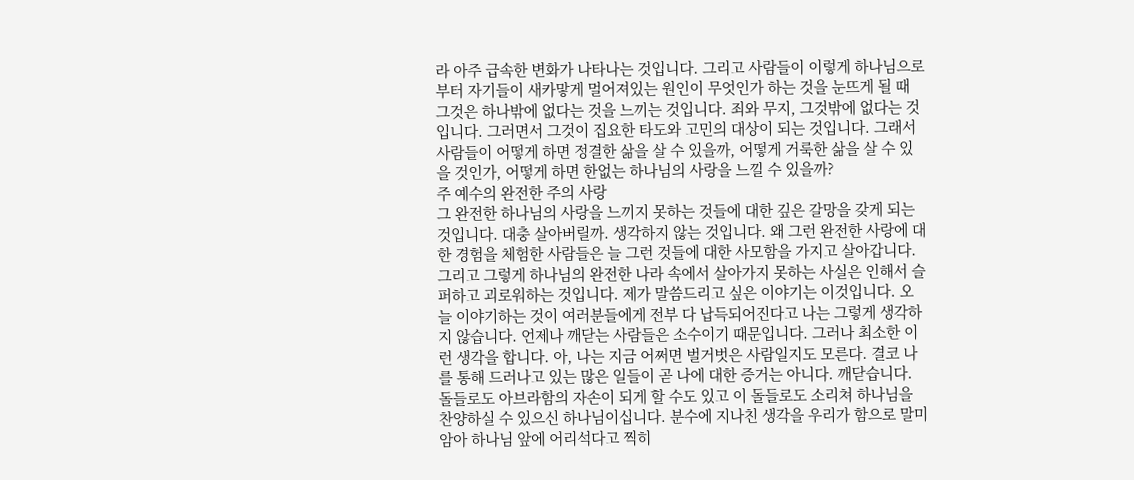라 아주 급속한 변화가 나타나는 것입니다. 그리고 사람들이 이렇게 하나님으로부터 자기들이 새카맣게 멀어져있는 원인이 무엇인가 하는 것을 눈뜨게 될 때 그것은 하나밖에 없다는 것을 느끼는 것입니다. 죄와 무지, 그것밖에 없다는 것입니다. 그러면서 그것이 집요한 타도와 고민의 대상이 되는 것입니다. 그래서 사람들이 어떻게 하면 정결한 삶을 살 수 있을까, 어떻게 거룩한 삶을 살 수 있을 것인가, 어떻게 하면 한없는 하나님의 사랑을 느낄 수 있을까?
주 예수의 완전한 주의 사랑
그 완전한 하나님의 사랑을 느끼지 못하는 것들에 대한 깊은 갈망을 갖게 되는 것입니다. 대충 살아버릴까. 생각하지 않는 것입니다. 왜 그런 완전한 사랑에 대한 경험을 체험한 사람들은 늘 그런 것들에 대한 사모함을 가지고 살아갑니다. 그리고 그렇게 하나님의 완전한 나라 속에서 살아가지 못하는 사실은 인해서 슬퍼하고 괴로워하는 것입니다. 제가 말씀드리고 싶은 이야기는 이것입니다. 오늘 이야기하는 것이 여러분들에게 전부 다 납득되어진다고 나는 그렇게 생각하지 않습니다. 언제나 깨닫는 사람들은 소수이기 때문입니다. 그러나 최소한 이런 생각을 합니다. 아, 나는 지금 어쩌면 벌거벗은 사람일지도 모른다. 결코 나를 통해 드러나고 있는 많은 일들이 곧 나에 대한 증거는 아니다. 깨닫습니다. 돌들로도 아브라함의 자손이 되게 할 수도 있고 이 돌들로도 소리쳐 하나님을 찬양하실 수 있으신 하나님이십니다. 분수에 지나친 생각을 우리가 함으로 말미암아 하나님 앞에 어리석다고 찍히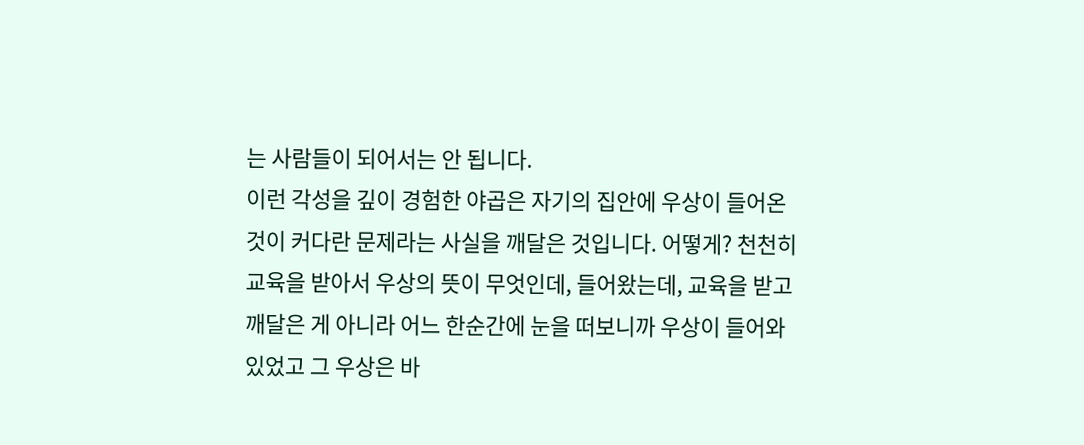는 사람들이 되어서는 안 됩니다.
이런 각성을 깊이 경험한 야곱은 자기의 집안에 우상이 들어온 것이 커다란 문제라는 사실을 깨달은 것입니다. 어떻게? 천천히 교육을 받아서 우상의 뜻이 무엇인데, 들어왔는데, 교육을 받고 깨달은 게 아니라 어느 한순간에 눈을 떠보니까 우상이 들어와 있었고 그 우상은 바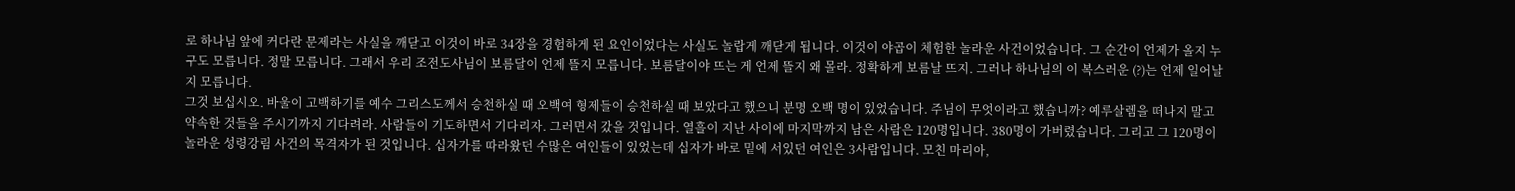로 하나님 앞에 커다란 문제라는 사실을 깨닫고 이것이 바로 34장을 경험하게 된 요인이었다는 사실도 놀랍게 깨닫게 됩니다. 이것이 야곱이 체험한 놀라운 사건이었습니다. 그 순간이 언제가 올지 누구도 모릅니다. 정말 모릅니다. 그래서 우리 조전도사님이 보름달이 언제 뜰지 모릅니다. 보름달이야 뜨는 게 언제 뜰지 왜 몰라. 정확하게 보름날 뜨지. 그러나 하나님의 이 복스러운 (?)는 언제 일어날지 모릅니다.
그것 보십시오. 바울이 고백하기를 예수 그리스도께서 승천하실 때 오백여 형제들이 승천하실 때 보았다고 했으니 분명 오백 명이 있었습니다. 주님이 무엇이라고 했습니까? 예루살렘을 떠나지 말고 약속한 것들을 주시기까지 기다려라. 사람들이 기도하면서 기다리자. 그러면서 갔을 것입니다. 열흘이 지난 사이에 마지막까지 남은 사람은 120명입니다. 380명이 가버렸습니다. 그리고 그 120명이 놀라운 성령강림 사건의 목격자가 된 것입니다. 십자가를 따라왔던 수많은 여인들이 있었는데 십자가 바로 밑에 서있던 여인은 3사람입니다. 모친 마리아,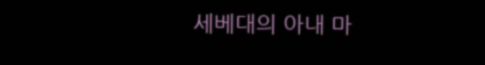세베대의 아내 마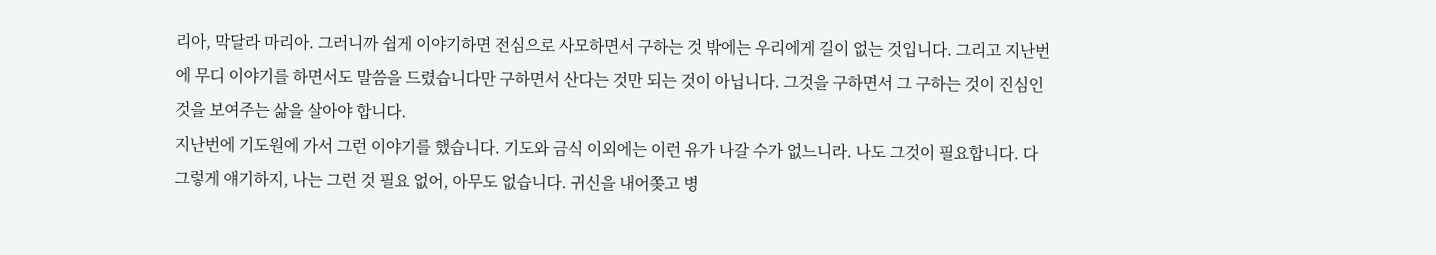리아, 막달라 마리아. 그러니까 쉽게 이야기하면 전심으로 사모하면서 구하는 것 밖에는 우리에게 길이 없는 것입니다. 그리고 지난번에 무디 이야기를 하면서도 말씀을 드렸습니다만 구하면서 산다는 것만 되는 것이 아닙니다. 그것을 구하면서 그 구하는 것이 진심인 것을 보여주는 삶을 살아야 합니다.
지난번에 기도원에 가서 그런 이야기를 했습니다. 기도와 금식 이외에는 이런 유가 나갈 수가 없느니라. 나도 그것이 필요합니다. 다 그렇게 얘기하지, 나는 그런 것 필요 없어, 아무도 없습니다. 귀신을 내어쫒고 병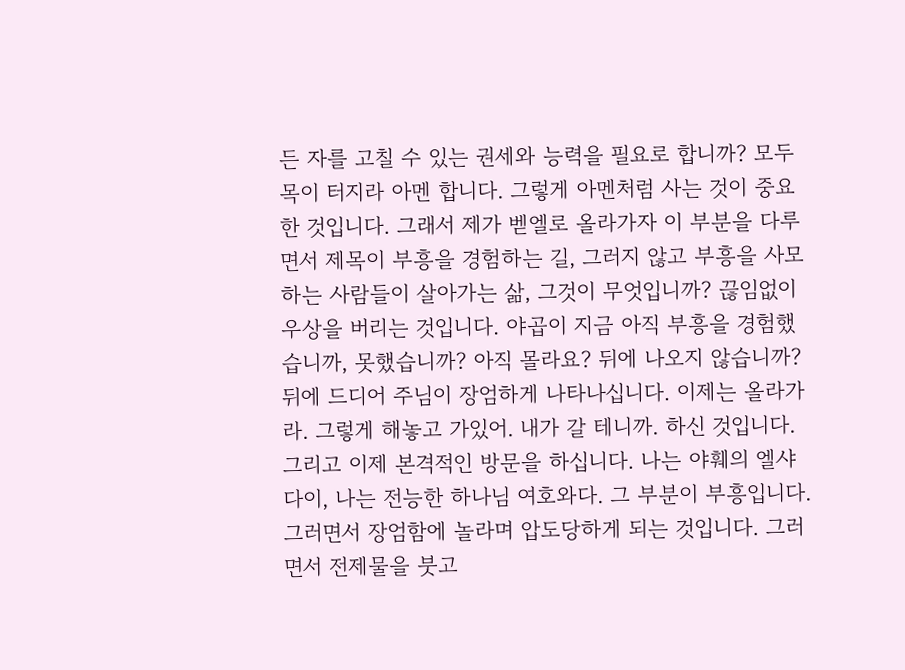든 자를 고칠 수 있는 권세와 능력을 필요로 합니까? 모두 목이 터지라 아멘 합니다. 그렇게 아멘처럼 사는 것이 중요한 것입니다. 그래서 제가 벧엘로 올라가자 이 부분을 다루면서 제목이 부흥을 경험하는 길, 그러지 않고 부흥을 사모하는 사람들이 살아가는 삶, 그것이 무엇입니까? 끊임없이 우상을 버리는 것입니다. 야곱이 지금 아직 부흥을 경험했습니까, 못했습니까? 아직 몰라요? 뒤에 나오지 않습니까? 뒤에 드디어 주님이 장엄하게 나타나십니다. 이제는 올라가라. 그렇게 해놓고 가있어. 내가 갈 테니까. 하신 것입니다. 그리고 이제 본격적인 방문을 하십니다. 나는 야훼의 엘샤다이, 나는 전능한 하나님 여호와다. 그 부분이 부흥입니다. 그러면서 장엄함에 놀라며 압도당하게 되는 것입니다. 그러면서 전제물을 붓고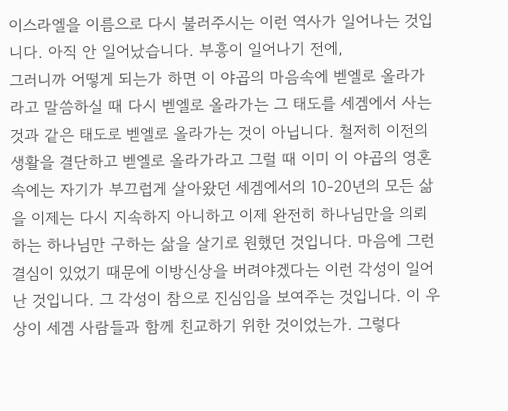이스라엘을 이름으로 다시 불러주시는 이런 역사가 일어나는 것입니다. 아직 안 일어났습니다. 부흥이 일어나기 전에,
그러니까 어떻게 되는가 하면 이 야곱의 마음속에 벧엘로 올라가라고 말씀하실 때 다시 벧엘로 올라가는 그 태도를 세겜에서 사는 것과 같은 태도로 벧엘로 올라가는 것이 아닙니다. 철저히 이전의 생활을 결단하고 벧엘로 올라가라고 그럴 때 이미 이 야곱의 영혼 속에는 자기가 부끄럽게 살아왔던 세겜에서의 10-20년의 모든 삶을 이제는 다시 지속하지 아니하고 이제 완전히 하나님만을 의뢰하는 하나님만 구하는 삶을 살기로 원했던 것입니다. 마음에 그런 결심이 있었기 때문에 이방신상을 버려야겠다는 이런 각성이 일어난 것입니다. 그 각성이 참으로 진심임을 보여주는 것입니다. 이 우상이 세겜 사람들과 함께 친교하기 위한 것이었는가. 그렇다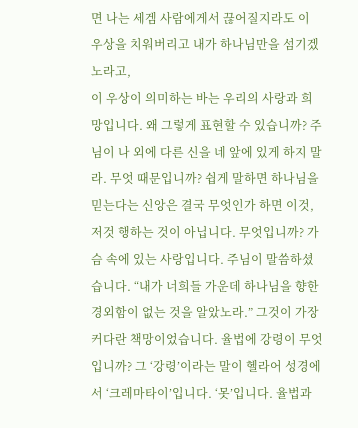면 나는 세겜 사람에게서 끊어질지라도 이 우상을 치워버리고 내가 하나님만을 섬기겠노라고,
이 우상이 의미하는 바는 우리의 사랑과 희망입니다. 왜 그렇게 표현할 수 있습니까? 주님이 나 외에 다른 신을 네 앞에 있게 하지 말라. 무엇 때문입니까? 쉽게 말하면 하나님을 믿는다는 신앙은 결국 무엇인가 하면 이것, 저것 행하는 것이 아닙니다. 무엇입니까? 가슴 속에 있는 사랑입니다. 주님이 말씀하셨습니다. “내가 너희들 가운데 하나님을 향한 경외함이 없는 것을 알았노라.” 그것이 가장 커다란 책망이었습니다. 율법에 강령이 무엇입니까? 그 ‘강령’이라는 말이 헬라어 성경에서 ‘크레마타이’입니다. ‘못’입니다. 율법과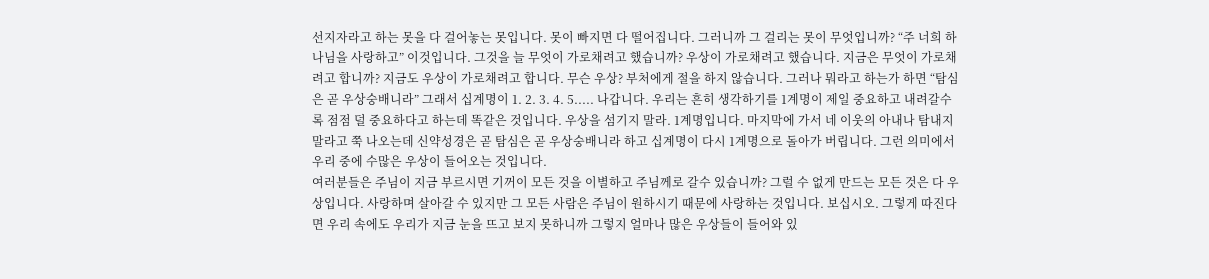선지자라고 하는 못을 다 걸어놓는 못입니다. 못이 빠지면 다 떨어집니다. 그러니까 그 걸리는 못이 무엇입니까? “주 너희 하나님을 사랑하고” 이것입니다. 그것을 늘 무엇이 가로채려고 했습니까? 우상이 가로채려고 했습니다. 지금은 무엇이 가로채려고 합니까? 지금도 우상이 가로채려고 합니다. 무슨 우상? 부처에게 절을 하지 않습니다. 그러나 뭐라고 하는가 하면 “탐심은 곧 우상숭배니라” 그래서 십계명이 1. 2. 3. 4. 5..... 나갑니다. 우리는 흔히 생각하기를 1계명이 제일 중요하고 내려갈수록 점점 덜 중요하다고 하는데 똑같은 것입니다. 우상을 섬기지 말라. 1계명입니다. 마지막에 가서 네 이웃의 아내나 탐내지 말라고 쭉 나오는데 신약성경은 곧 탐심은 곧 우상숭배니라 하고 십계명이 다시 1계명으로 돌아가 버립니다. 그런 의미에서 우리 중에 수많은 우상이 들어오는 것입니다.
여러분들은 주님이 지금 부르시면 기꺼이 모든 것을 이별하고 주님께로 갈수 있습니까? 그럴 수 없게 만드는 모든 것은 다 우상입니다. 사랑하며 살아갈 수 있지만 그 모든 사람은 주님이 원하시기 때문에 사랑하는 것입니다. 보십시오. 그렇게 따진다면 우리 속에도 우리가 지금 눈을 뜨고 보지 못하니까 그렇지 얼마나 많은 우상들이 들어와 있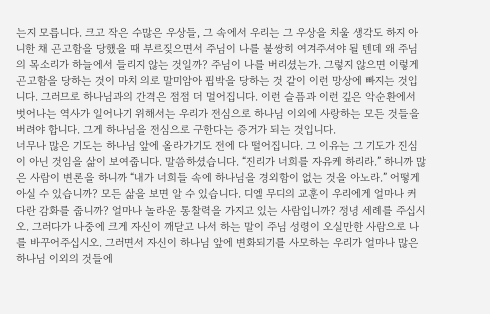는지 모릅니다. 크고 작은 수많은 우상들, 그 속에서 우리는 그 우상을 치울 생각도 하지 아니한 채 곤고함을 당했을 때 부르짖으면서 주님이 나를 불쌍히 여겨주셔야 될 텐데 왜 주님의 목소리가 하늘에서 들리지 않는 것일까? 주님이 나를 버리셨는가. 그렇지 않으면 이렇게 곤고함을 당하는 것이 마치 의로 말미암아 핍박을 당하는 것 같이 이런 망상에 빠지는 것입니다. 그러므로 하나님과의 간격은 점점 더 멀어집니다. 이런 슬픔과 이런 깊은 악순환에서 벗어나는 역사가 일어나기 위해서는 우리가 전심으로 하나님 이외에 사랑하는 모든 것들을 버려야 합니다. 그게 하나님을 전심으로 구한다는 증거가 되는 것입니다.
너무나 많은 기도는 하나님 앞에 올라가기도 전에 다 떨어집니다. 그 이유는 그 기도가 진심이 아닌 것임을 삶이 보여줍니다. 말씀하셨습니다. “진리가 너희를 자유케 하리라.” 하니까 많은 사람이 변론을 하니까 “내가 너희들 속에 하나님을 경외함이 없는 것을 아노라.” 어떻게 아실 수 있습니까? 모든 삶을 보면 알 수 있습니다. 디엘 무디의 교훈이 우리에게 얼마나 커다란 감화를 줍니까? 얼마나 놀라운 통찰력을 가지고 있는 사람입니까? 정녕 세례를 주십시오. 그러다가 나중에 크게 자신이 깨닫고 나서 하는 말이 주님 성령이 오실만한 사람으로 나를 바꾸어주십시오. 그러면서 자신이 하나님 앞에 변화되기를 사모하는 우리가 얼마나 많은 하나님 이외의 것들에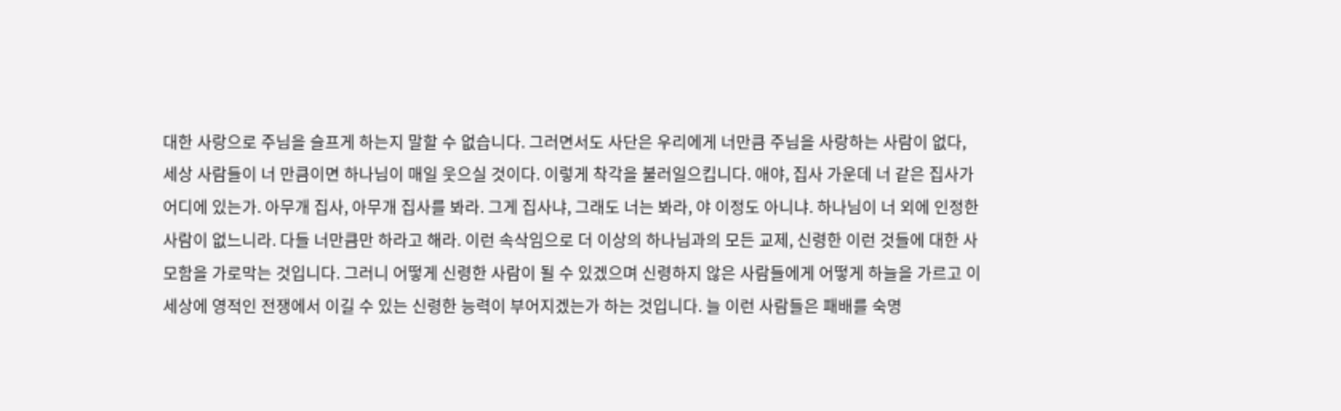대한 사랑으로 주님을 슬프게 하는지 말할 수 없습니다. 그러면서도 사단은 우리에게 너만큼 주님을 사랑하는 사람이 없다, 세상 사람들이 너 만큼이면 하나님이 매일 웃으실 것이다. 이렇게 착각을 불러일으킵니다. 애야, 집사 가운데 너 같은 집사가 어디에 있는가. 아무개 집사, 아무개 집사를 봐라. 그게 집사냐, 그래도 너는 봐라, 야 이정도 아니냐. 하나님이 너 외에 인정한 사람이 없느니라. 다들 너만큼만 하라고 해라. 이런 속삭임으로 더 이상의 하나님과의 모든 교제, 신령한 이런 것들에 대한 사모함을 가로막는 것입니다. 그러니 어떻게 신령한 사람이 될 수 있겠으며 신령하지 않은 사람들에게 어떻게 하늘을 가르고 이 세상에 영적인 전쟁에서 이길 수 있는 신령한 능력이 부어지겠는가 하는 것입니다. 늘 이런 사람들은 패배를 숙명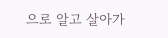으로 알고 살아가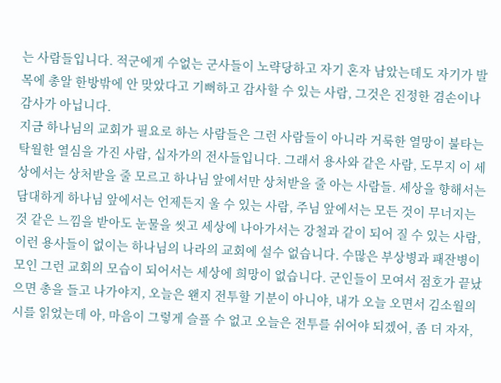는 사람들입니다. 적군에게 수없는 군사들이 노략당하고 자기 혼자 남았는데도 자기가 발목에 총알 한방밖에 안 맞았다고 기뻐하고 감사할 수 있는 사람, 그것은 진정한 겸손이나 감사가 아닙니다.
지금 하나님의 교회가 필요로 하는 사람들은 그런 사람들이 아니라 거룩한 열망이 불타는 탁월한 열심을 가진 사람, 십자가의 전사들입니다. 그래서 용사와 같은 사람, 도무지 이 세상에서는 상처받을 줄 모르고 하나님 앞에서만 상처받을 줄 아는 사람들. 세상을 향해서는 담대하게 하나님 앞에서는 언제든지 울 수 있는 사람, 주님 앞에서는 모든 것이 무너지는 것 같은 느낌을 받아도 눈물을 씻고 세상에 나아가서는 강철과 같이 되어 질 수 있는 사람, 이런 용사들이 없이는 하나님의 나라의 교회에 설수 없습니다. 수많은 부상병과 패잔병이 모인 그런 교회의 모습이 되어서는 세상에 희망이 없습니다. 군인들이 모여서 점호가 끝났으면 총을 들고 나가야지, 오늘은 왠지 전투할 기분이 아니야, 내가 오늘 오면서 김소월의 시를 읽었는데 아, 마음이 그렇게 슬플 수 없고 오늘은 전투를 쉬어야 되겠어, 좀 더 자자,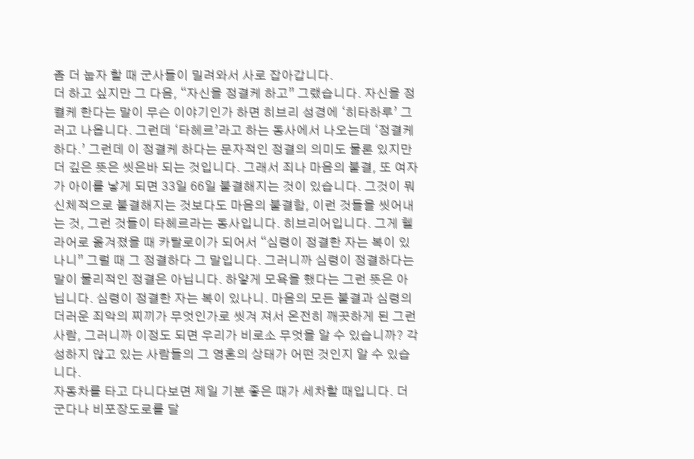좀 더 눕자 할 때 군사들이 밀려와서 사로 잡아갑니다.
더 하고 싶지만 그 다음, “자신을 정결케 하고” 그랬습니다. 자신을 정켤케 한다는 말이 무슨 이야기인가 하면 히브리 성경에 ‘히타하루’ 그러고 나옵니다. 그런데 ‘타헤르’라고 하는 동사에서 나오는데 ‘정결케 하다.’ 그런데 이 정결케 하다는 문자적인 정결의 의미도 물론 있지만 더 깊은 뜻은 씻은바 되는 것입니다. 그래서 죄나 마음의 불결, 또 여자가 아이를 낳게 되면 33일 66일 불결해지는 것이 있습니다. 그것이 뭐 신체적으로 불결해지는 것보다도 마음의 불결함, 이런 것들을 씻어내는 것, 그런 것들이 타헤르라는 동사입니다. 히브리어입니다. 그게 헬라어로 옮겨졌을 때 카탈로이가 되어서 “심령이 정결한 자는 복이 있나니” 그럴 때 그 정결하다 그 말입니다. 그러니까 심령이 정결하다는 말이 물리적인 정결은 아닙니다. 하얗게 모욕을 했다는 그런 뜻은 아닙니다. 심령이 정결한 자는 복이 있나니. 마음의 모든 불결과 심령의 더러운 죄악의 찌끼가 무엇인가로 씻겨 져서 온전히 깨끗하게 된 그런 사람, 그러니까 이정도 되면 우리가 비로소 무엇을 알 수 있습니까? 각성하지 않고 있는 사람들의 그 영혼의 상태가 어떤 것인지 알 수 있습니다.
자동차를 타고 다니다보면 제일 기분 좋은 때가 세차할 때입니다. 더군다나 비포장도로를 달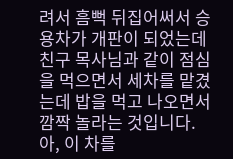려서 흠뻑 뒤집어써서 승용차가 개판이 되었는데 친구 목사님과 같이 점심을 먹으면서 세차를 맡겼는데 밥을 먹고 나오면서 깜짝 놀라는 것입니다. 아, 이 차를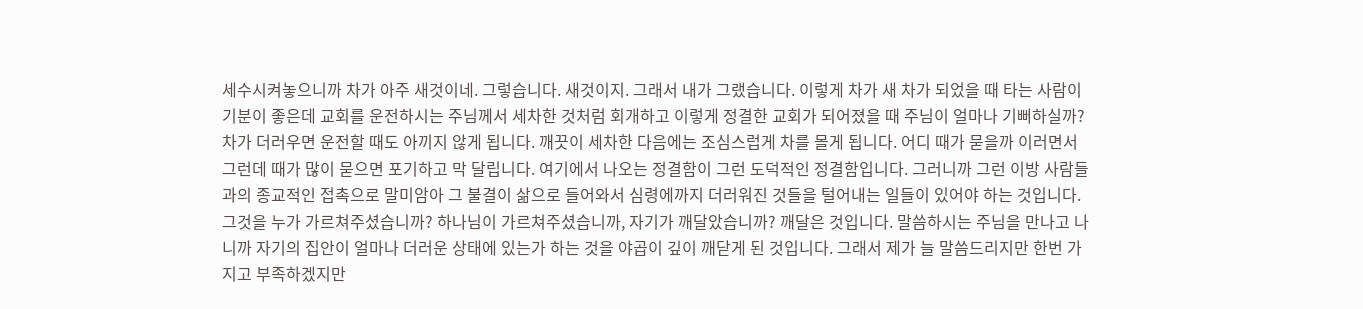세수시켜놓으니까 차가 아주 새것이네. 그렇습니다. 새것이지. 그래서 내가 그랬습니다. 이렇게 차가 새 차가 되었을 때 타는 사람이 기분이 좋은데 교회를 운전하시는 주님께서 세차한 것처럼 회개하고 이렇게 정결한 교회가 되어졌을 때 주님이 얼마나 기뻐하실까? 차가 더러우면 운전할 때도 아끼지 않게 됩니다. 깨끗이 세차한 다음에는 조심스럽게 차를 몰게 됩니다. 어디 때가 묻을까 이러면서 그런데 때가 많이 묻으면 포기하고 막 달립니다. 여기에서 나오는 정결함이 그런 도덕적인 정결함입니다. 그러니까 그런 이방 사람들과의 종교적인 접촉으로 말미암아 그 불결이 삶으로 들어와서 심령에까지 더러워진 것들을 털어내는 일들이 있어야 하는 것입니다. 그것을 누가 가르쳐주셨습니까? 하나님이 가르쳐주셨습니까, 자기가 깨달았습니까? 깨달은 것입니다. 말씀하시는 주님을 만나고 나니까 자기의 집안이 얼마나 더러운 상태에 있는가 하는 것을 야곱이 깊이 깨닫게 된 것입니다. 그래서 제가 늘 말씀드리지만 한번 가지고 부족하겠지만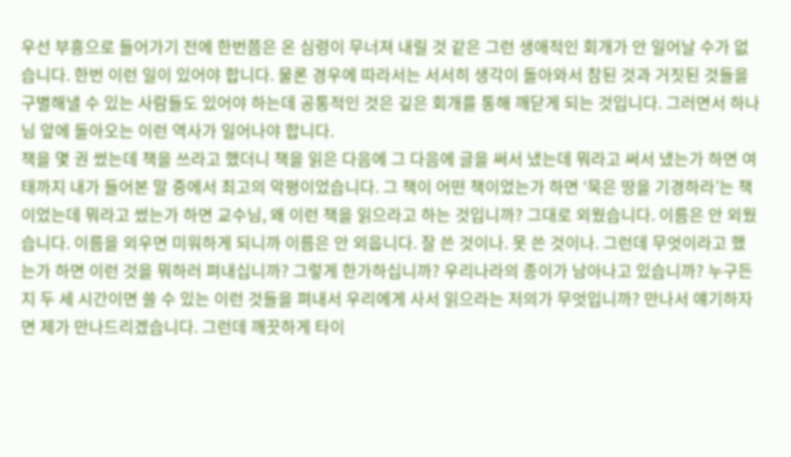우선 부흥으로 들어가기 전에 한번쯤은 온 심령이 무너져 내릴 것 같은 그런 생애적인 회개가 안 일어날 수가 없습니다. 한번 이런 일이 있어야 합니다. 물론 경우에 따라서는 서서히 생각이 돌아와서 참된 것과 거짓된 것들을 구별해낼 수 있는 사람들도 있어야 하는데 공통적인 것은 깊은 회개를 통해 깨닫게 되는 것입니다. 그러면서 하나님 앞에 돌아오는 이런 역사가 일어나야 합니다.
책을 몇 권 썼는데 책을 쓰라고 했더니 책을 읽은 다음에 그 다음에 글을 써서 냈는데 뭐라고 써서 냈는가 하면 여태까지 내가 들어본 말 중에서 최고의 악평이었습니다. 그 책이 어떤 책이었는가 하면 ‘묵은 땅을 기경하라’는 책이었는데 뭐라고 썼는가 하면 교수님, 왜 이런 책을 읽으라고 하는 것입니까? 그대로 외웠습니다. 이름은 안 외웠습니다. 이름을 외우면 미워하게 되니까 이름은 안 외웁니다. 잘 쓴 것이나. 못 쓴 것이나. 그런데 무엇이라고 했는가 하면 이런 것을 뭐하러 펴내십니까? 그렇게 한가하십니까? 우리나라의 종이가 남아나고 있습니까? 누구든지 두 세 시간이면 쓸 수 있는 이런 것들을 펴내서 우리에게 사서 읽으라는 저의가 무엇입니까? 만나서 얘기하자면 제가 만나드리겠습니다. 그런데 깨끗하게 타이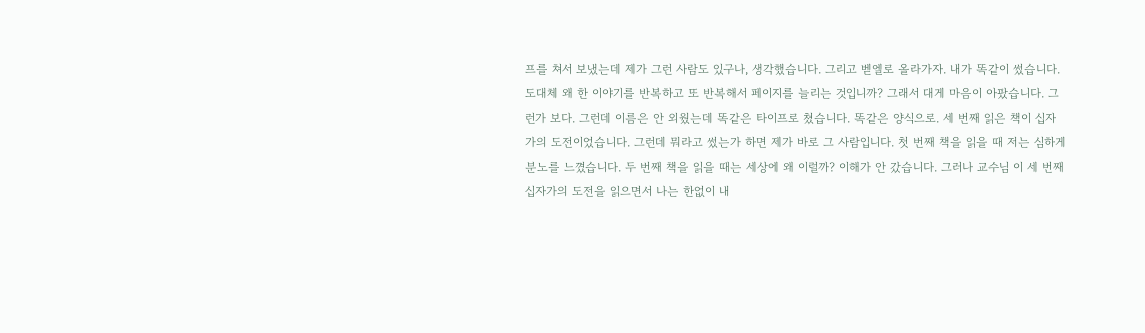프를 쳐서 보냈는데 제가 그런 사람도 있구나, 생각했습니다. 그리고 벧엘로 올라가자. 내가 똑같이 썼습니다. 도대체 왜 한 이야기를 반복하고 또 반복해서 페이지를 늘리는 것입니까? 그래서 대게 마음이 아팠습니다. 그런가 보다. 그런데 이름은 안 외웠는데 똑같은 타이프로 쳤습니다. 똑같은 양식으로. 세 번째 읽은 책이 십자가의 도전이었습니다. 그런데 뭐라고 썼는가 하면 제가 바로 그 사람입니다. 첫 번째 책을 읽을 때 저는 심하게 분노를 느꼈습니다. 두 번째 책을 읽을 때는 세상에 왜 이럴까? 이해가 안 갔습니다. 그러나 교수님 이 세 번째 십자가의 도전을 읽으면서 나는 한없이 내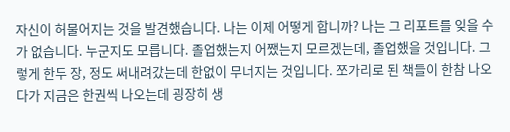자신이 허물어지는 것을 발견했습니다. 나는 이제 어떻게 합니까? 나는 그 리포트를 잊을 수가 없습니다. 누군지도 모릅니다. 졸업했는지 어쨌는지 모르겠는데, 졸업했을 것입니다. 그렇게 한두 장, 정도 써내려갔는데 한없이 무너지는 것입니다. 쪼가리로 된 책들이 한참 나오다가 지금은 한권씩 나오는데 굉장히 생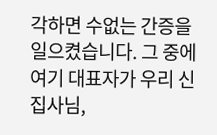각하면 수없는 간증을 일으켰습니다. 그 중에 여기 대표자가 우리 신집사님,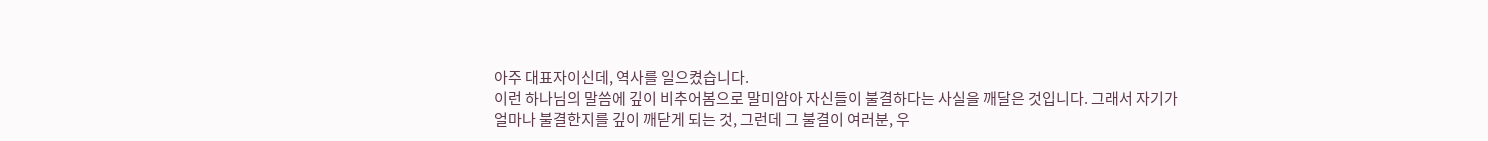아주 대표자이신데, 역사를 일으켰습니다.
이런 하나님의 말씀에 깊이 비추어봄으로 말미암아 자신들이 불결하다는 사실을 깨달은 것입니다. 그래서 자기가 얼마나 불결한지를 깊이 깨닫게 되는 것, 그런데 그 불결이 여러분, 우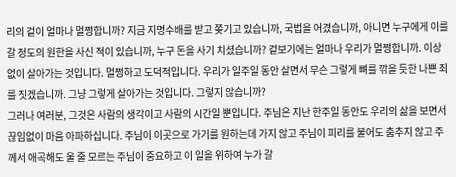리의 겉이 얼마나 멀쩡합니까? 지금 지명수배를 받고 쫒기고 있습니까, 국법을 어겼습니까, 아니면 누구에게 이를 갈 정도의 원한을 사신 적이 있습니까, 누구 돈을 사기 치셨습니까? 겉보기에는 얼마나 우리가 멀쩡합니까. 이상 없이 살아가는 것입니다. 멀쩡하고 도덕적입니다. 우리가 일주일 동안 살면서 무슨 그렇게 뼈를 깎을 듯한 나쁜 죄를 짓겠습니까. 그냥 그렇게 살아가는 것입니다. 그렇지 않습니까?
그러나 여러분, 그것은 사람의 생각이고 사람의 시간일 뿐입니다. 주님은 지난 한주일 동안도 우리의 삶을 보면서 끊임없이 마음 아파하십니다. 주님이 이곳으로 가기를 원하는데 가지 않고 주님이 피리를 불어도 춤추지 않고 주께서 애곡해도 울 줄 모르는 주님이 중요하고 이 일을 위하여 누가 갈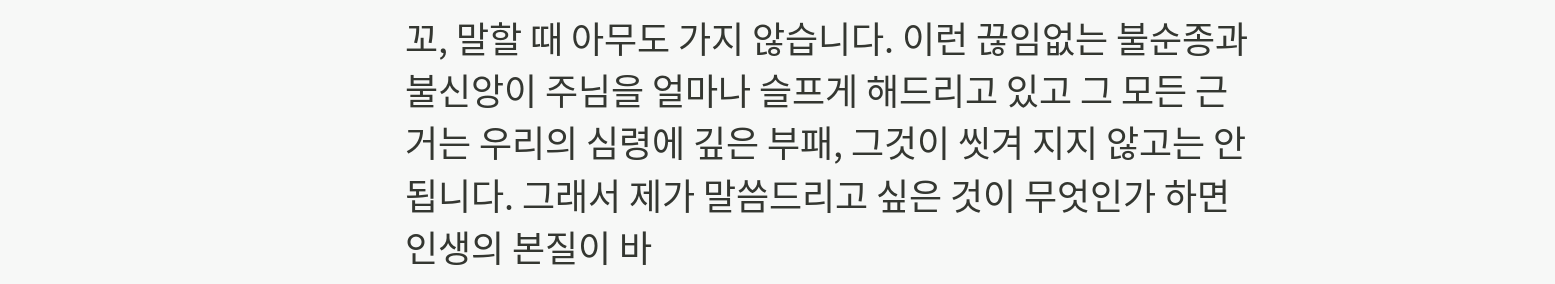꼬, 말할 때 아무도 가지 않습니다. 이런 끊임없는 불순종과 불신앙이 주님을 얼마나 슬프게 해드리고 있고 그 모든 근거는 우리의 심령에 깊은 부패, 그것이 씻겨 지지 않고는 안 됩니다. 그래서 제가 말씀드리고 싶은 것이 무엇인가 하면 인생의 본질이 바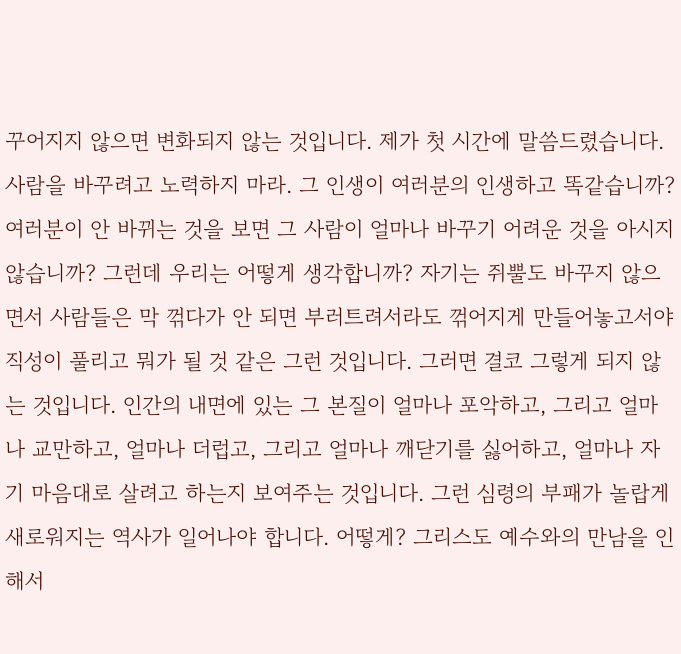꾸어지지 않으면 변화되지 않는 것입니다. 제가 첫 시간에 말씀드렸습니다. 사람을 바꾸려고 노력하지 마라. 그 인생이 여러분의 인생하고 똑같습니까? 여러분이 안 바뀌는 것을 보면 그 사람이 얼마나 바꾸기 어려운 것을 아시지 않습니까? 그런데 우리는 어떻게 생각합니까? 자기는 쥐뿔도 바꾸지 않으면서 사람들은 막 꺾다가 안 되면 부러트려서라도 꺾어지게 만들어놓고서야 직성이 풀리고 뭐가 될 것 같은 그런 것입니다. 그러면 결코 그렇게 되지 않는 것입니다. 인간의 내면에 있는 그 본질이 얼마나 포악하고, 그리고 얼마나 교만하고, 얼마나 더럽고, 그리고 얼마나 깨닫기를 싫어하고, 얼마나 자기 마음대로 살려고 하는지 보여주는 것입니다. 그런 심령의 부패가 놀랍게 새로워지는 역사가 일어나야 합니다. 어떻게? 그리스도 예수와의 만남을 인해서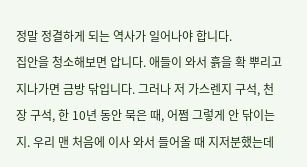정말 정결하게 되는 역사가 일어나야 합니다.
집안을 청소해보면 압니다. 애들이 와서 흙을 확 뿌리고 지나가면 금방 닦입니다. 그러나 저 가스렌지 구석, 천장 구석, 한 10년 동안 묵은 때, 어쩜 그렇게 안 닦이는지. 우리 맨 처음에 이사 와서 들어올 때 지저분했는데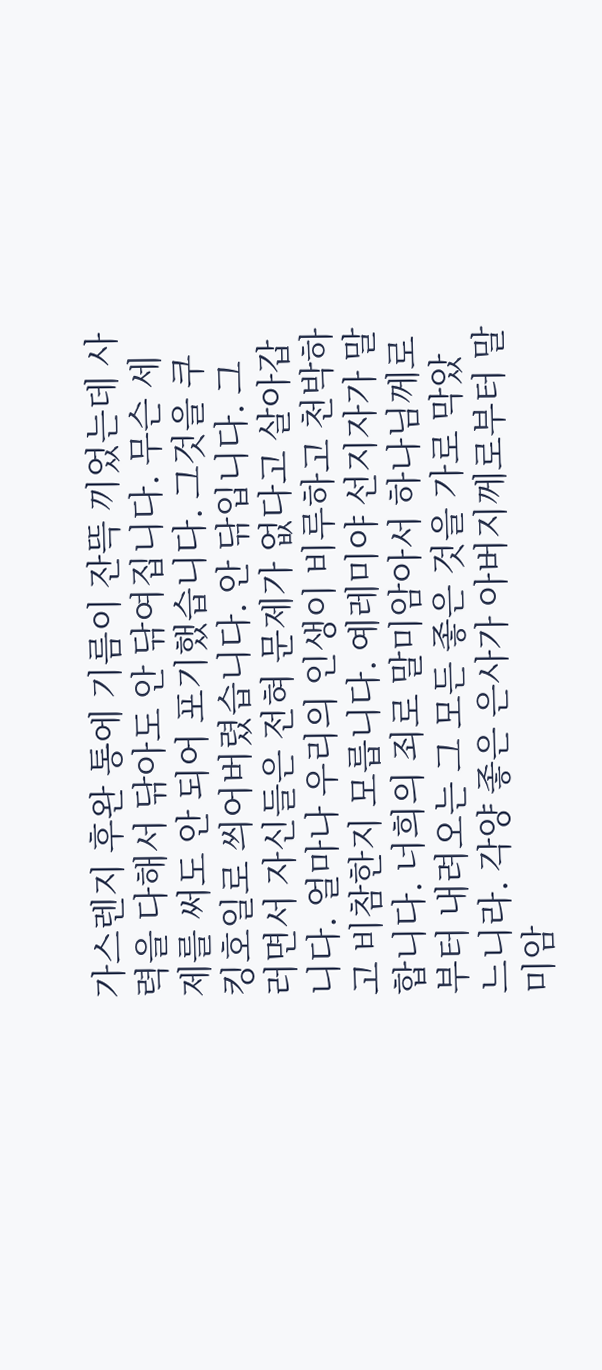가스렌지 후완 통에 기름이 잔뜩 끼었는데 사력을 다해서 닦아도 안 닦여집니다. 무슨 세제를 써도 안 되어 포기했습니다. 그것을 쿠킹호일로 씌어버렸습니다. 안 닦입니다. 그러면서 자신들은 전혀 문제가 없다고 살아갑니다. 얼마나 우리의 인생이 비루하고 천박하고 비참한지 모릅니다. 예레미야 선지자가 말합니다. 너희의 죄로 말미암아서 하나님께로부터 내려오는 그 모든 좋은 것을 가로 막았느니라. 각양 좋은 은사가 아버지께로부터 말미암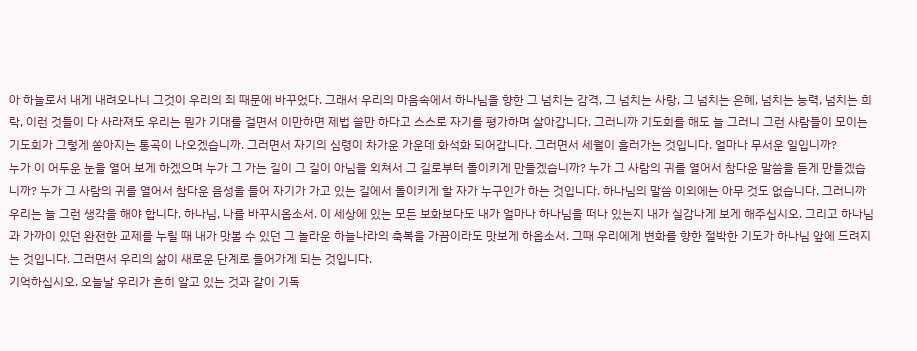아 하늘로서 내게 내려오나니 그것이 우리의 죄 때문에 바꾸었다. 그래서 우리의 마음속에서 하나님을 향한 그 넘치는 감격, 그 넘치는 사랑, 그 넘치는 은혜, 넘치는 능력, 넘치는 희락, 이런 것들이 다 사라져도 우리는 뭔가 기대를 걸면서 이만하면 제법 쓸만 하다고 스스로 자기를 평가하며 살아갑니다. 그러니까 기도회를 해도 늘 그러니 그런 사람들이 모이는 기도회가 그렇게 쏟아지는 통곡이 나오겠습니까. 그러면서 자기의 심령이 차가운 가운데 화석화 되어갑니다. 그러면서 세월이 흘러가는 것입니다. 얼마나 무서운 일입니까?
누가 이 어두운 눈을 열어 보게 하겠으며 누가 그 가는 길이 그 길이 아님을 외쳐서 그 길로부터 돌이키게 만들겠습니까? 누가 그 사람의 귀를 열어서 참다운 말씀을 듣게 만들겠습니까? 누가 그 사람의 귀를 열어서 참다운 음성을 들어 자기가 가고 있는 길에서 돌이키게 할 자가 누구인가 하는 것입니다. 하나님의 말씀 이외에는 아무 것도 없습니다. 그러니까 우리는 늘 그런 생각을 해야 합니다. 하나님, 나를 바꾸시옵소서. 이 세상에 있는 모든 보화보다도 내가 얼마나 하나님을 떠나 있는지 내가 실감나게 보게 해주십시오. 그리고 하나님과 가까이 있던 완전한 교제를 누릴 때 내가 맛볼 수 있던 그 놀라운 하늘나라의 축복을 가끔이라도 맛보게 하옵소서. 그때 우리에게 변화를 향한 절박한 기도가 하나님 앞에 드려지는 것입니다. 그러면서 우리의 삶이 새로운 단계로 들어가게 되는 것입니다.
기억하십시오. 오늘날 우리가 흔히 알고 있는 것과 같이 기독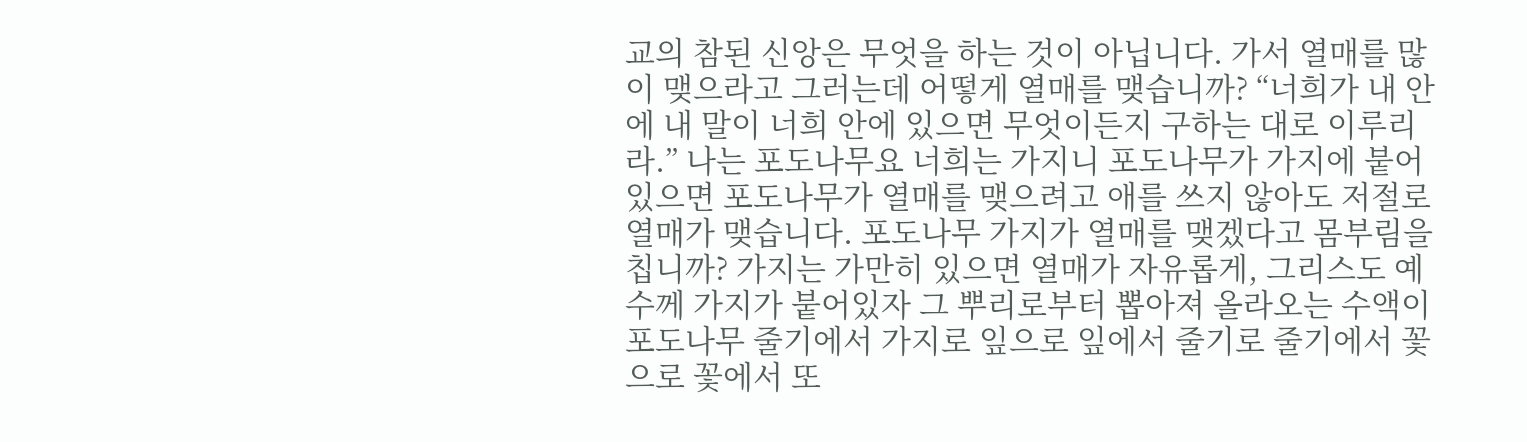교의 참된 신앙은 무엇을 하는 것이 아닙니다. 가서 열매를 많이 맺으라고 그러는데 어떻게 열매를 맺습니까? “너희가 내 안에 내 말이 너희 안에 있으면 무엇이든지 구하는 대로 이루리라.” 나는 포도나무요 너희는 가지니 포도나무가 가지에 붙어있으면 포도나무가 열매를 맺으려고 애를 쓰지 않아도 저절로 열매가 맺습니다. 포도나무 가지가 열매를 맺겠다고 몸부림을 칩니까? 가지는 가만히 있으면 열매가 자유롭게, 그리스도 예수께 가지가 붙어있자 그 뿌리로부터 뽑아져 올라오는 수액이 포도나무 줄기에서 가지로 잎으로 잎에서 줄기로 줄기에서 꽃으로 꽃에서 또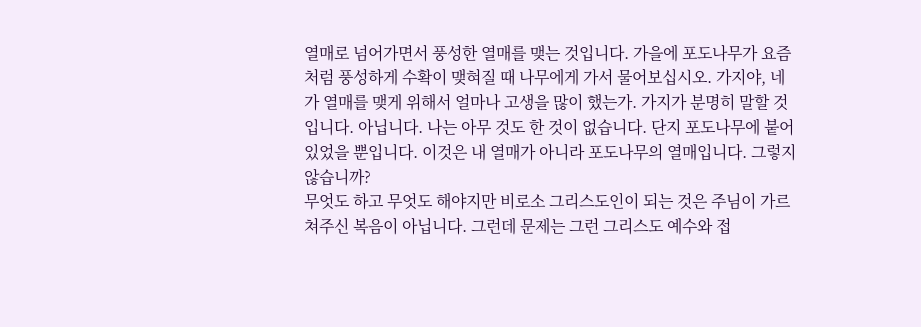열매로 넘어가면서 풍성한 열매를 맺는 것입니다. 가을에 포도나무가 요즘처럼 풍성하게 수확이 맺혀질 때 나무에게 가서 물어보십시오. 가지야, 네가 열매를 맺게 위해서 얼마나 고생을 많이 했는가. 가지가 분명히 말할 것입니다. 아닙니다. 나는 아무 것도 한 것이 없습니다. 단지 포도나무에 붙어있었을 뿐입니다. 이것은 내 열매가 아니라 포도나무의 열매입니다. 그렇지 않습니까?
무엇도 하고 무엇도 해야지만 비로소 그리스도인이 되는 것은 주님이 가르쳐주신 복음이 아닙니다. 그런데 문제는 그런 그리스도 예수와 접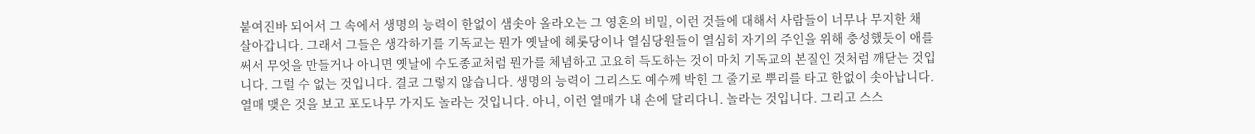붙여진바 되어서 그 속에서 생명의 능력이 한없이 샘솟아 올라오는 그 영혼의 비밀, 이런 것들에 대해서 사람들이 너무나 무지한 채 살아갑니다. 그래서 그들은 생각하기를 기독교는 뭔가 옛날에 헤롯당이나 열심당원들이 열심히 자기의 주인을 위해 충성했듯이 애를 써서 무엇을 만들거나 아니면 옛날에 수도종교처럼 뭔가를 체념하고 고요히 득도하는 것이 마치 기독교의 본질인 것처럼 깨닫는 것입니다. 그럴 수 없는 것입니다. 결코 그렇지 않습니다. 생명의 능력이 그리스도 예수께 박힌 그 줄기로 뿌리를 타고 한없이 솟아납니다. 열매 맺은 것을 보고 포도나무 가지도 놀라는 것입니다. 아니, 이런 열매가 내 손에 달리다니. 놀라는 것입니다. 그리고 스스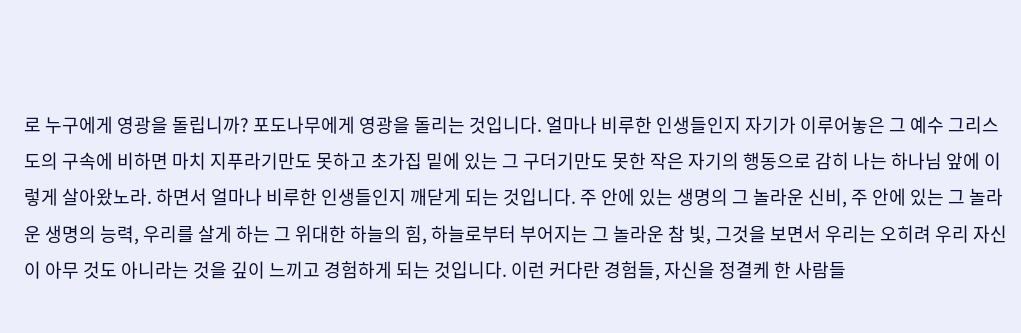로 누구에게 영광을 돌립니까? 포도나무에게 영광을 돌리는 것입니다. 얼마나 비루한 인생들인지 자기가 이루어놓은 그 예수 그리스도의 구속에 비하면 마치 지푸라기만도 못하고 초가집 밑에 있는 그 구더기만도 못한 작은 자기의 행동으로 감히 나는 하나님 앞에 이렇게 살아왔노라. 하면서 얼마나 비루한 인생들인지 깨닫게 되는 것입니다. 주 안에 있는 생명의 그 놀라운 신비, 주 안에 있는 그 놀라운 생명의 능력, 우리를 살게 하는 그 위대한 하늘의 힘, 하늘로부터 부어지는 그 놀라운 참 빛, 그것을 보면서 우리는 오히려 우리 자신이 아무 것도 아니라는 것을 깊이 느끼고 경험하게 되는 것입니다. 이런 커다란 경험들, 자신을 정결케 한 사람들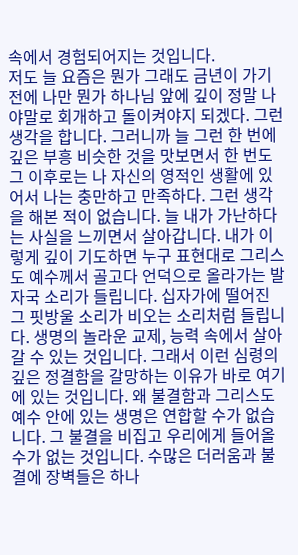속에서 경험되어지는 것입니다.
저도 늘 요즘은 뭔가 그래도 금년이 가기 전에 나만 뭔가 하나님 앞에 깊이 정말 나야말로 회개하고 돌이켜야지 되겠다. 그런 생각을 합니다. 그러니까 늘 그런 한 번에 깊은 부흥 비슷한 것을 맛보면서 한 번도 그 이후로는 나 자신의 영적인 생활에 있어서 나는 충만하고 만족하다. 그런 생각을 해본 적이 없습니다. 늘 내가 가난하다는 사실을 느끼면서 살아갑니다. 내가 이렇게 깊이 기도하면 누구 표현대로 그리스도 예수께서 골고다 언덕으로 올라가는 발자국 소리가 들립니다. 십자가에 떨어진 그 핏방울 소리가 비오는 소리처럼 들립니다. 생명의 놀라운 교제, 능력 속에서 살아갈 수 있는 것입니다. 그래서 이런 심령의 깊은 정결함을 갈망하는 이유가 바로 여기에 있는 것입니다. 왜 불결함과 그리스도 예수 안에 있는 생명은 연합할 수가 없습니다. 그 불결을 비집고 우리에게 들어올 수가 없는 것입니다. 수많은 더러움과 불결에 장벽들은 하나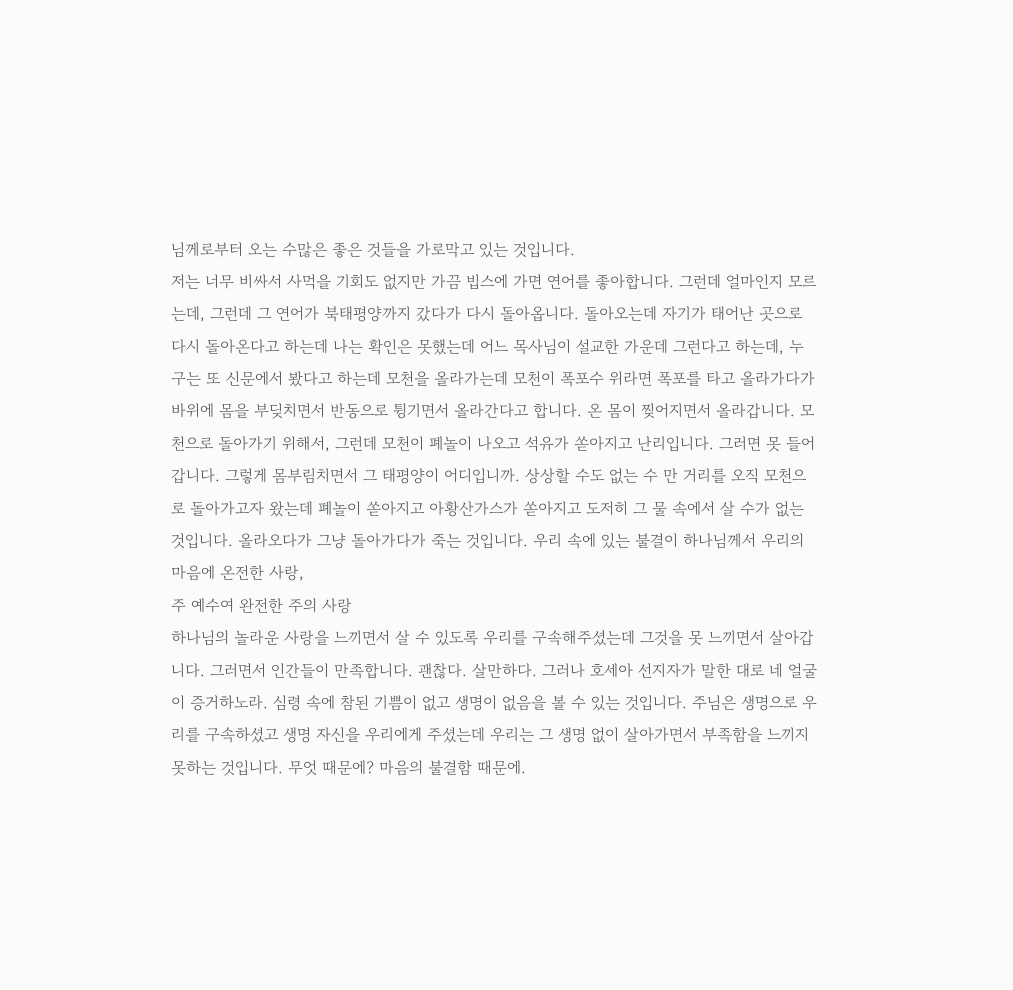님께로부터 오는 수많은 좋은 것들을 가로막고 있는 것입니다.
저는 너무 비싸서 사먹을 기회도 없지만 가끔 빕스에 가면 연어를 좋아합니다. 그런데 얼마인지 모르는데, 그런데 그 연어가 북태평양까지 갔다가 다시 돌아옵니다. 돌아오는데 자기가 태어난 곳으로 다시 돌아온다고 하는데 나는 확인은 못했는데 어느 목사님이 설교한 가운데 그런다고 하는데, 누구는 또 신문에서 봤다고 하는데 모천을 올라가는데 모천이 폭포수 위라면 폭포를 타고 올라가다가 바위에 몸을 부딪치면서 반동으로 튕기면서 올라간다고 합니다. 온 몸이 찢어지면서 올라갑니다. 모천으로 돌아가기 위해서, 그런데 모천이 폐놀이 나오고 석유가 쏟아지고 난리입니다. 그러면 못 들어갑니다. 그렇게 몸부림치면서 그 태평양이 어디입니까. 상상할 수도 없는 수 만 거리를 오직 모천으로 돌아가고자 왔는데 폐놀이 쏟아지고 아황산가스가 쏟아지고 도저히 그 물 속에서 살 수가 없는 것입니다. 올라오다가 그냥 돌아가다가 죽는 것입니다. 우리 속에 있는 불결이 하나님께서 우리의 마음에 온전한 사랑,
주 예수여 완전한 주의 사랑
하나님의 놀라운 사랑을 느끼면서 살 수 있도록 우리를 구속해주셨는데 그것을 못 느끼면서 살아갑니다. 그러면서 인간들이 만족합니다. 괜찮다. 살만하다. 그러나 호세아 선지자가 말한 대로 네 얼굴이 증거하노라. 심령 속에 참된 기쁨이 없고 생명이 없음을 볼 수 있는 것입니다. 주님은 생명으로 우리를 구속하셨고 생명 자신을 우리에게 주셨는데 우리는 그 생명 없이 살아가면서 부족함을 느끼지 못하는 것입니다. 무엇 때문에? 마음의 불결함 때문에.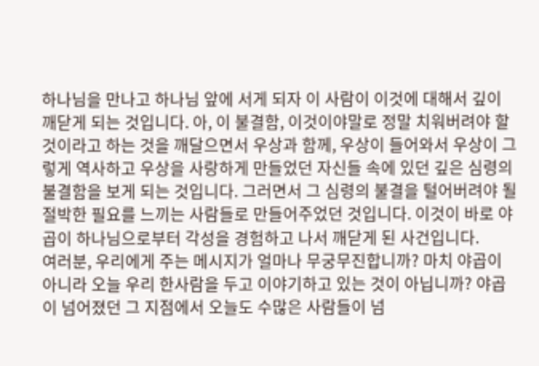하나님을 만나고 하나님 앞에 서게 되자 이 사람이 이것에 대해서 깊이 깨닫게 되는 것입니다. 아, 이 불결함, 이것이야말로 정말 치워버려야 할 것이라고 하는 것을 깨달으면서 우상과 함께, 우상이 들어와서 우상이 그렇게 역사하고 우상을 사랑하게 만들었던 자신들 속에 있던 깊은 심령의 불결함을 보게 되는 것입니다. 그러면서 그 심령의 불결을 털어버려야 될 절박한 필요를 느끼는 사람들로 만들어주었던 것입니다. 이것이 바로 야곱이 하나님으로부터 각성을 경험하고 나서 깨닫게 된 사건입니다.
여러분, 우리에게 주는 메시지가 얼마나 무궁무진합니까? 마치 야곱이 아니라 오늘 우리 한사람을 두고 이야기하고 있는 것이 아닙니까? 야곱이 넘어졌던 그 지점에서 오늘도 수많은 사람들이 넘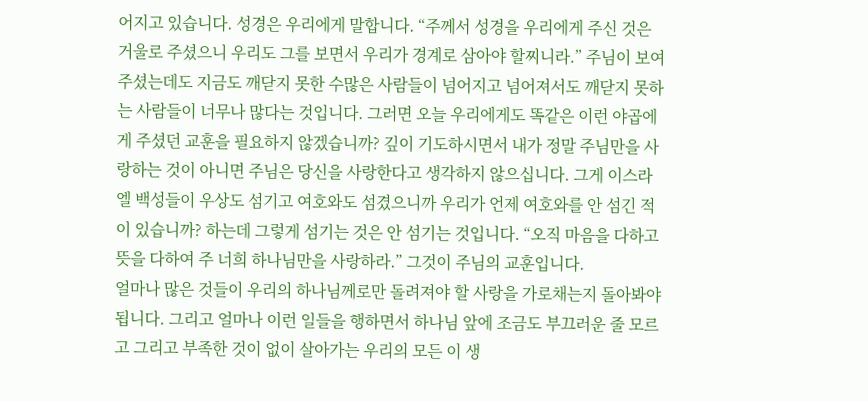어지고 있습니다. 성경은 우리에게 말합니다. “주께서 성경을 우리에게 주신 것은 거울로 주셨으니 우리도 그를 보면서 우리가 경계로 삼아야 할찌니라.” 주님이 보여주셨는데도 지금도 깨닫지 못한 수많은 사람들이 넘어지고 넘어져서도 깨닫지 못하는 사람들이 너무나 많다는 것입니다. 그러면 오늘 우리에게도 똑같은 이런 야곱에게 주셨던 교훈을 필요하지 않겠습니까? 깊이 기도하시면서 내가 정말 주님만을 사랑하는 것이 아니면 주님은 당신을 사랑한다고 생각하지 않으십니다. 그게 이스라엘 백성들이 우상도 섬기고 여호와도 섬겼으니까 우리가 언제 여호와를 안 섬긴 적이 있습니까? 하는데 그렇게 섬기는 것은 안 섬기는 것입니다. “오직 마음을 다하고 뜻을 다하여 주 너희 하나님만을 사랑하라.” 그것이 주님의 교훈입니다.
얼마나 많은 것들이 우리의 하나님께로만 돌려져야 할 사랑을 가로채는지 돌아봐야 됩니다. 그리고 얼마나 이런 일들을 행하면서 하나님 앞에 조금도 부끄러운 줄 모르고 그리고 부족한 것이 없이 살아가는 우리의 모든 이 생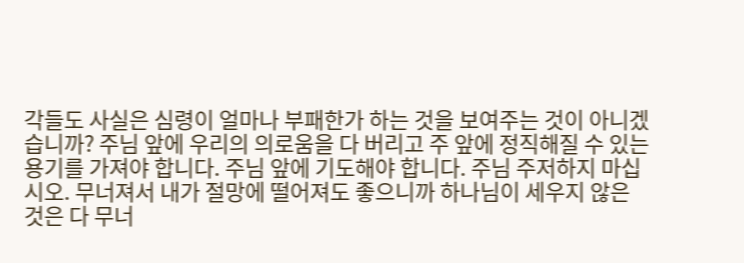각들도 사실은 심령이 얼마나 부패한가 하는 것을 보여주는 것이 아니겠습니까? 주님 앞에 우리의 의로움을 다 버리고 주 앞에 정직해질 수 있는 용기를 가져야 합니다. 주님 앞에 기도해야 합니다. 주님 주저하지 마십시오. 무너져서 내가 절망에 떨어져도 좋으니까 하나님이 세우지 않은 것은 다 무너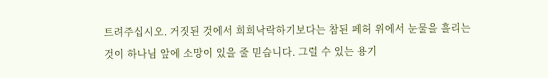트려주십시오. 거짓된 것에서 희희낙락하기보다는 참된 페허 위에서 눈물을 흘리는 것이 하나님 앞에 소망이 있을 줄 믿습니다. 그럴 수 있는 용기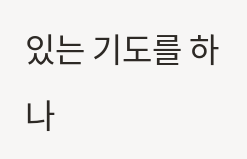있는 기도를 하나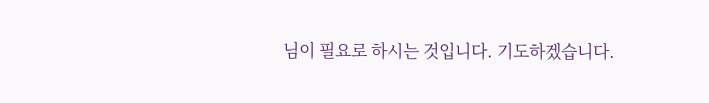님이 필요로 하시는 것입니다. 기도하겠습니다.